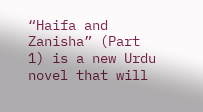“Haifa and Zanisha” (Part 1) is a new Urdu novel that will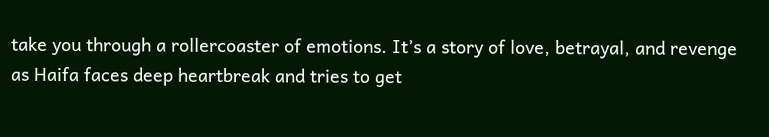take you through a rollercoaster of emotions. It’s a story of love, betrayal, and revenge as Haifa faces deep heartbreak and tries to get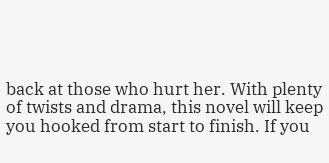back at those who hurt her. With plenty of twists and drama, this novel will keep you hooked from start to finish. If you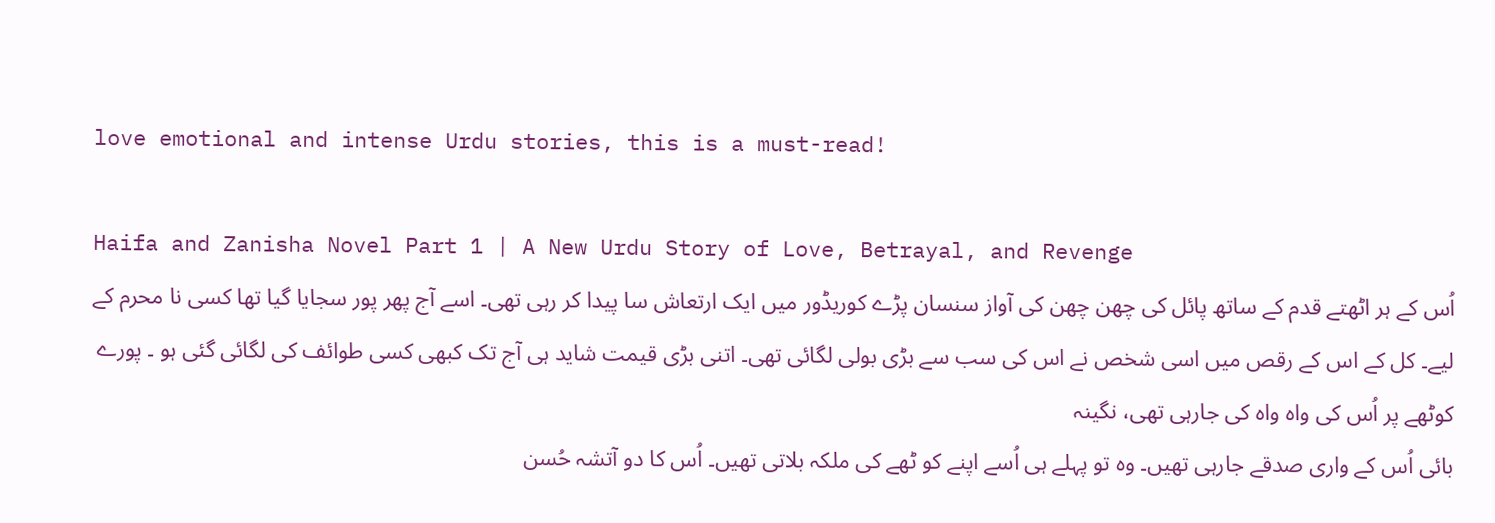love emotional and intense Urdu stories, this is a must-read!

Haifa and Zanisha Novel Part 1 | A New Urdu Story of Love, Betrayal, and Revenge
اُس کے ہر اٹھتے قدم کے ساتھ پائل کی چھن چھن کی آواز سنسان پڑے کوریڈور میں ایک ارتعاش سا پیدا کر رہی تھی۔ اسے آج پھر پور سجایا گیا تھا کسی نا محرم کے لیے۔ کل کے اس کے رقص میں اسی شخص نے اس کی سب سے بڑی بولی لگائی تھی۔ اتنی بڑی قیمت شاید ہی آج تک کبھی کسی طوائف کی لگائی گئی ہو ۔ پورے کوٹھے پر اُس کی واہ واہ کی جارہی تھی، نگینہ
بائی اُس کے واری صدقے جارہی تھیں۔ وہ تو پہلے ہی اُسے اپنے کو ٹھے کی ملکہ بلاتی تھیں۔ اُس کا دو آتشہ حُسن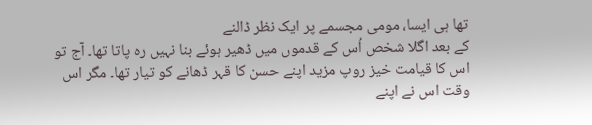تھا ہی ایسا، مومی مجسمے پر ایک نظر ڈالنے
کے بعد اگلا شخص اُس کے قدموں میں ڈھیر ہوئے بنا نہیں رہ پاتا تھا۔ آج تو اس کا قیامت خیز روپ مزید اپنے حسن کا قہر ڈھانے کو تیار تھا۔ مگر اس وقت اس نے اپنے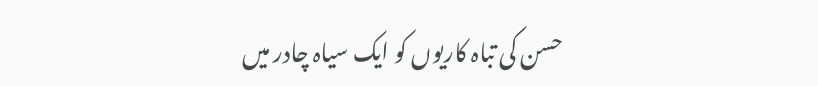حسن کی تباہ کاریوں کو ایک سیاہ چادر میں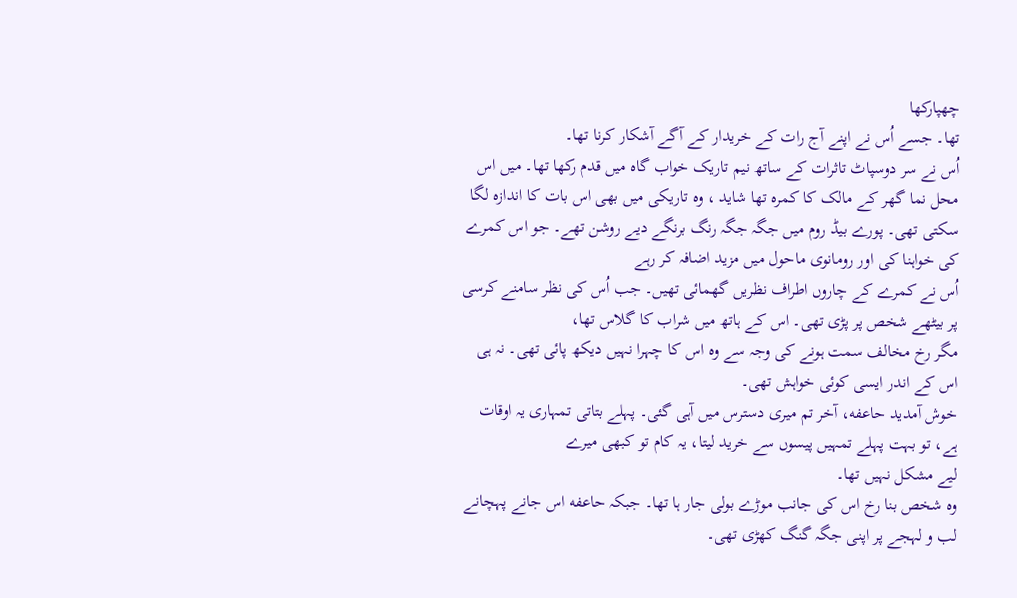چھپارکھا
تھا۔ جسے اُس نے اپنے آج رات کے خریدار کے آگے آشکار کرنا تھا۔
اُس نے سر دوسپاٹ تاثرات کے ساتھ نیم تاریک خواب گاہ میں قدم رکھا تھا۔ میں اس محل نما گھر کے مالک کا کمرہ تھا شاید ، وہ تاریکی میں بھی اس بات کا اندازہ لگا سکتی تھی۔ پورے بیڈ روم میں جگہ جگہ رنگ برنگے دیے روشن تھے۔ جو اس کمرے کی خواہنا کی اور رومانوی ماحول میں مزید اضافہ کر رہے
اُس نے کمرے کے چاروں اطراف نظریں گھمائی تھیں۔ جب اُس کی نظر سامنے کرسی پر بیٹھے شخص پر پڑی تھی۔ اس کے ہاتھ میں شراب کا گلاس تھا،
مگر رخ مخالف سمت ہونے کی وجہ سے وہ اس کا چہرا نہیں دیکھ پائی تھی۔ نہ ہی
اس کے اندر ایسی کوئی خواہش تھی۔
خوش آمدید حاعفه، آخر تم میری دسترس میں آہی گئی۔ پہلے بتاتی تمہاری یہ اوقات ہے، تو بہت پہلے تمہیں پیسوں سے خرید لیتا، یہ کام تو کبھی میرے
لیے مشکل نہیں تھا۔
وہ شخص بنا رخ اس کی جانب موڑے بولی جار ہا تھا۔ جبکہ حاعفه اس جانے پہچانے لب و لہجے پر اپنی جگہ گنگ کھڑی تھی۔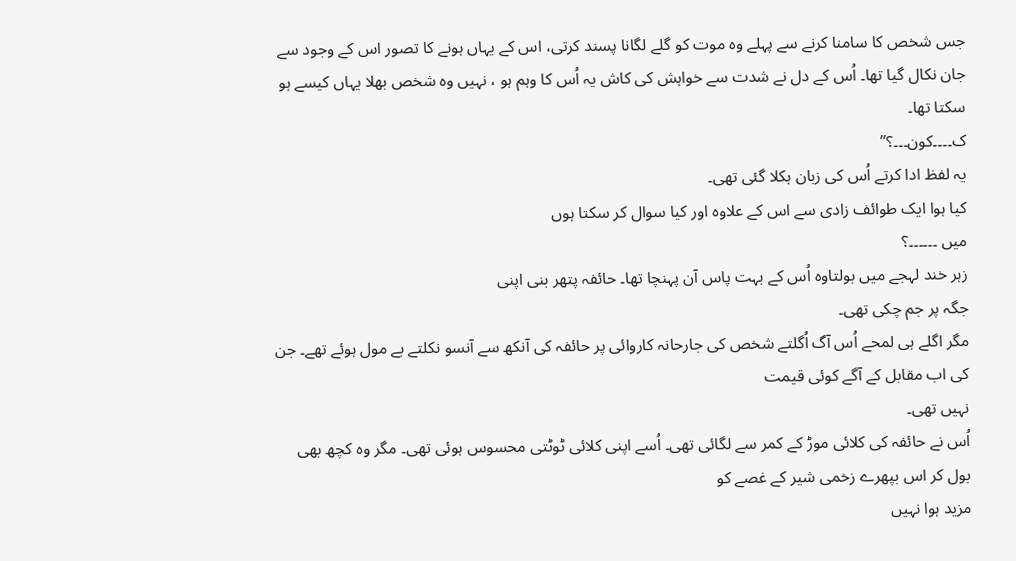جس شخص کا سامنا کرنے سے پہلے وہ موت کو گلے لگانا پسند کرتی، اس کے یہاں ہونے کا تصور اس کے وجود سے جان نکال گیا تھا۔ اُس کے دل نے شدت سے خواہش کی کاش یہ اُس کا وہم ہو ، نہیں وہ شخص بھلا یہاں کیسے ہو سکتا تھا۔
ک۔۔۔۔کون۔۔۔؟”
یہ لفظ ادا کرتے اُس کی زبان ہکلا گئی تھی۔
کیا ہوا ایک طوائف زادی سے اس کے علاوہ اور کیا سوال کر سکتا ہوں
میں ۔۔۔۔۔۔؟
زہر خند لہجے میں بولتاوہ اُس کے بہت پاس آن پہنچا تھا۔ حائفہ پتھر بنی اپنی
جگہ پر جم چکی تھی۔
مگر اگلے ہی لمحے اُس آگ اُگلتے شخص کی جارحانہ کاروائی پر حائفہ کی آنکھ سے آنسو نکلتے بے مول ہوئے تھے۔ جن کی اب مقابل کے آگے کوئی قیمت
نہیں تھی۔
اُس نے حائفہ کی کلائی موڑ کے کمر سے لگائی تھی۔ اُسے اپنی کلائی ٹوٹتی محسوس ہوئی تھی۔ مگر وہ کچھ بھی بول کر اس بپھرے زخمی شیر کے غصے کو
مزید ہوا نہیں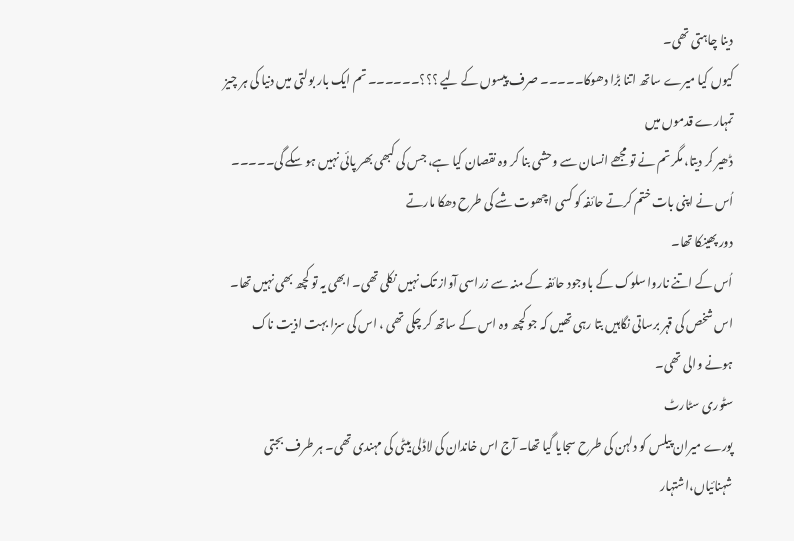دینا چاہتی تھی۔
کیوں کیا میرے ساتھ اتنا بڑا دھوکا۔۔۔۔۔ صرف پیسوں کے لیے ؟؟؟۔۔۔۔۔۔ تم ایک بار بولتی میں دنیا کی ہر چیز تمہارے قدموں میں
ڈھیر کر دیتا، مگر تم نے تو مجھے انسان سے وحشی بنا کر وہ نقصان کیا ہے، جس کی کبھی بھر پائی نہیں ہو سکے گی۔۔۔۔۔
اُس نے اپنی بات ختم کرتے حائفہ کو کسی اچھوت شے کی طرح دھکا مارتے
دور پھینکا تھا۔
اُس کے اتنے ناروا سلوک کے باوجود حائفہ کے منہ سے زراسی آواز تک نہیں نکلی تھی۔ ابھی یہ تو کچھ بھی نہیں تھا۔ اس شخص کی قہر برساتی نگاہیں بتا رہی تھیں کہ جو کچھ وہ اس کے ساتھ کر چکی تھی ، اس کی سزا بہت اذیت ناک ہونے والی تھی۔
سٹوری سٹارٹ
پورے میران پیلس کو دلہن کی طرح سجایا گیا تھا۔ آج اس خاندان کی لاڈلی بیٹی کی مہندی تھی۔ ہر طرف بجتی شہنائیاں،اشتہار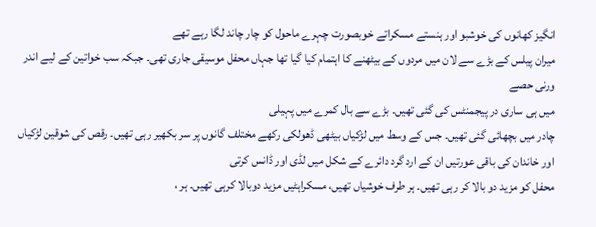انگیز کھانوں کی خوشبو اور ہنستے مسکراتے خوبصورت چہرے ماحول کو چار چاند لگا رہے تھے
میران پیلس کے بڑے سے لان میں مردوں کے بیٹھنے کا اہتمام کیا گیا تھا جہاں محفل موسیقی جاری تھی۔ جبکہ سب خواتین کے لیے اندر ورنی حصے
میں ہی ساری در پیجمنٹس کی گئی تھیں۔ بڑے سے بال کمرے میں پہیلی
چادر میں بچھائی گئی تھیں۔ جس کے وسط میں لڑکیاں بیٹھی ڈھولکی رکھے مختلف گانوں پر سر بکھیر رہی تھیں۔ رقص کی شوقین لڑکیاں اور خاندان کی باقی عورتیں ان کے ارد گرد دائرے کے شکل میں لڈی اور ڈانس کرتی
محفل کو مزید دو بالا کر رہی تھیں۔ ہر طرف خوشیاں تھیں، مسکراہٹیں مزید دوبالا کرہی تھیں۔ ہر ،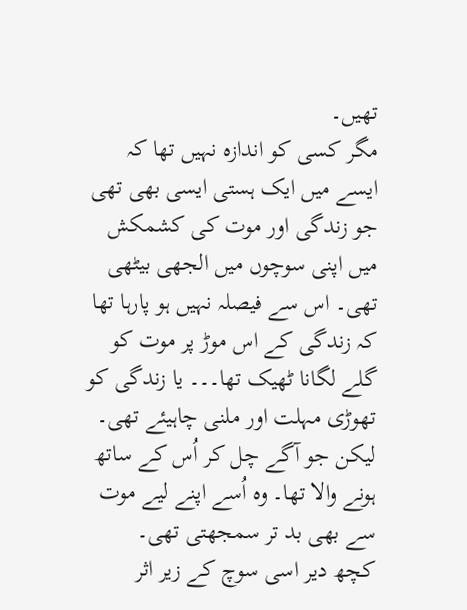تھیں۔
مگر کسی کو اندازہ نہیں تھا کہ ایسے میں ایک ہستی ایسی بھی تھی جو زندگی اور موت کی کشمکش میں اپنی سوچوں میں الجھی بیٹھی تھی۔ اس سے فیصلہ نہیں ہو پارہا تھا کہ زندگی کے اس موڑ پر موت کو گلے لگانا ٹھیک تھا۔۔۔ یا زندگی کو
تھوڑی مہلت اور ملنی چاہیئے تھی۔
لیکن جو آگے چل کر اُس کے ساتھ ہونے والا تھا۔ وہ اُسے اپنے لیے موت سے بھی بد تر سمجھتی تھی۔
کچھ دیر اسی سوچ کے زیر اثر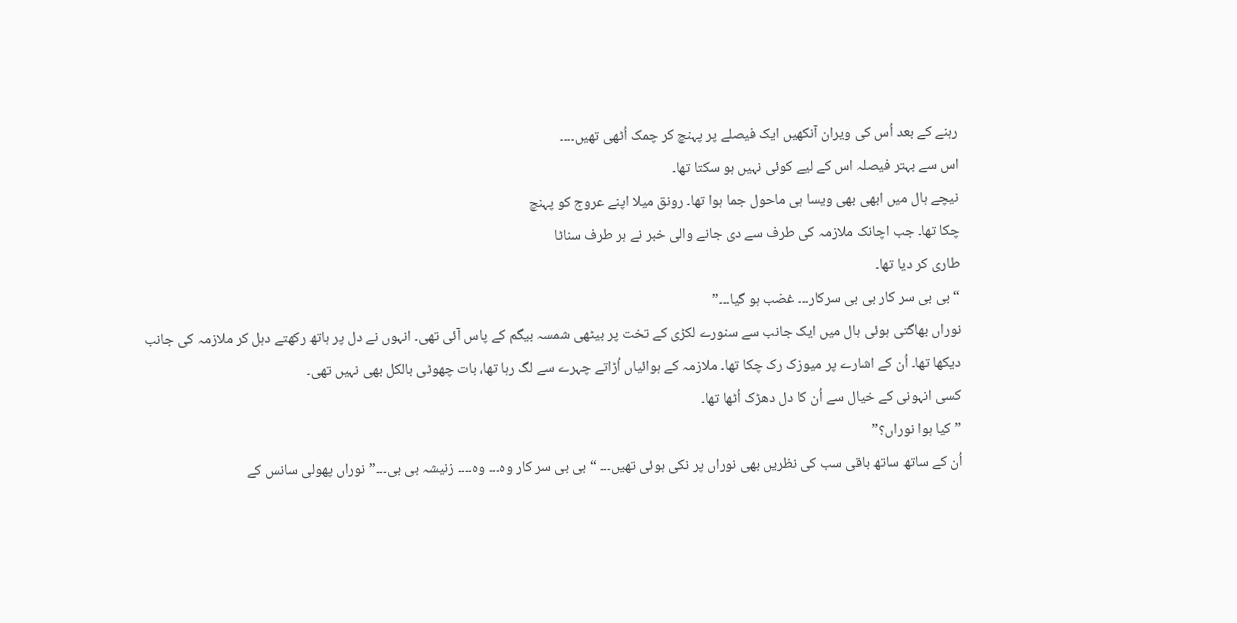رہنے کے بعد اُس کی ویران آنکھیں ایک فیصلے پر پہنچ کر چمک اُٹھی تھیں۔۔۔۔
اس سے بہتر فیصلہ اس کے لیے کوئی نہیں ہو سکتا تھا۔
نیچے ہال میں ابھی بھی ویسا ہی ماحول جما ہوا تھا۔ رونق میلا اپنے عروج کو پہنچ
چکا تھا۔ جب اچانک ملازمہ کی طرف سے دی جانے والی خبر نے ہر طرف سناٹا
طاری کر دیا تھا۔
“بی بی سر کار بی بی سرکار۔۔۔ غضب ہو گیا۔۔۔”
نوراں بھاگتی ہوئی ہال میں ایک جانب سے سنورے لکڑی کے تخت پر بیٹھی شمسہ بیگم کے پاس آئی تھی۔ انہوں نے دل پر ہاتھ رکھتے دہل کر ملازمہ کی جانب دیکھا تھا۔ اُن کے اشارے پر میوزک رک چکا تھا۔ ملازمہ کے ہوائیاں اُڑاتے چہرے سے لگ رہا تھا، بات چھوٹی بالکل بھی نہیں تھی۔
کسی انہونی کے خیال سے اُن کا دل دھڑک اُٹھا تھا۔
” کیا ہوا نوراں؟”
اُن کے ساتھ ساتھ باقی سب کی نظریں بھی نوراں پر نکی ہوئی تھیں۔۔۔ “بی بی سر کار وہ۔۔۔ وہ۔۔۔۔ زنیشہ بی بی۔۔۔” نوراں پھولی سانس کے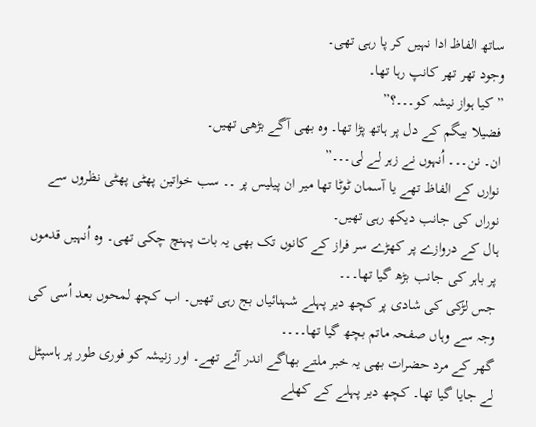ساتھ الفاظ ادا نہیں کر پا رہی تھی۔
وجود تھر تھر کانپ رہا تھا۔
” کیا ہواز نیشہ کو۔۔۔؟”
فضیلا بیگم کے دل پر ہاتھ پڑا تھا۔ وہ بھی آگے بڑھی تھیں۔
ان۔ نن۔۔۔ اُنہوں نے زہر لے لی۔۔۔”
نوارں کے الفاظ تھے یا آسمان ٹوٹا تھا میر ان پیلیس پر ۔۔ سب خواتین پھٹی پھٹی نظروں سے نوراں کی جانب دیکھ رہی تھیں۔
ہال کے دروازے پر کھڑے سر فراز کے کانوں تک بھی یہ بات پہنچ چکی تھی۔ وہ اُنہیں قدموں پر باہر کی جانب بڑھ گیا تھا۔۔۔
جس لڑکی کی شادی پر کچھ دیر پہلے شہنائیاں بج رہی تھیں۔ اب کچھ لمحوں بعد اُسی کی وجہ سے وہاں صفحہ ماتم بچھ گیا تھا۔۔۔۔
گھر کے مرد حضرات بھی یہ خبر ملتے بھاگے اندر آئے تھے۔ اور زنیشہ کو فوری طور پر ہاسپٹل لے جایا گیا تھا۔ کچھ دیر پہلے کے کھلے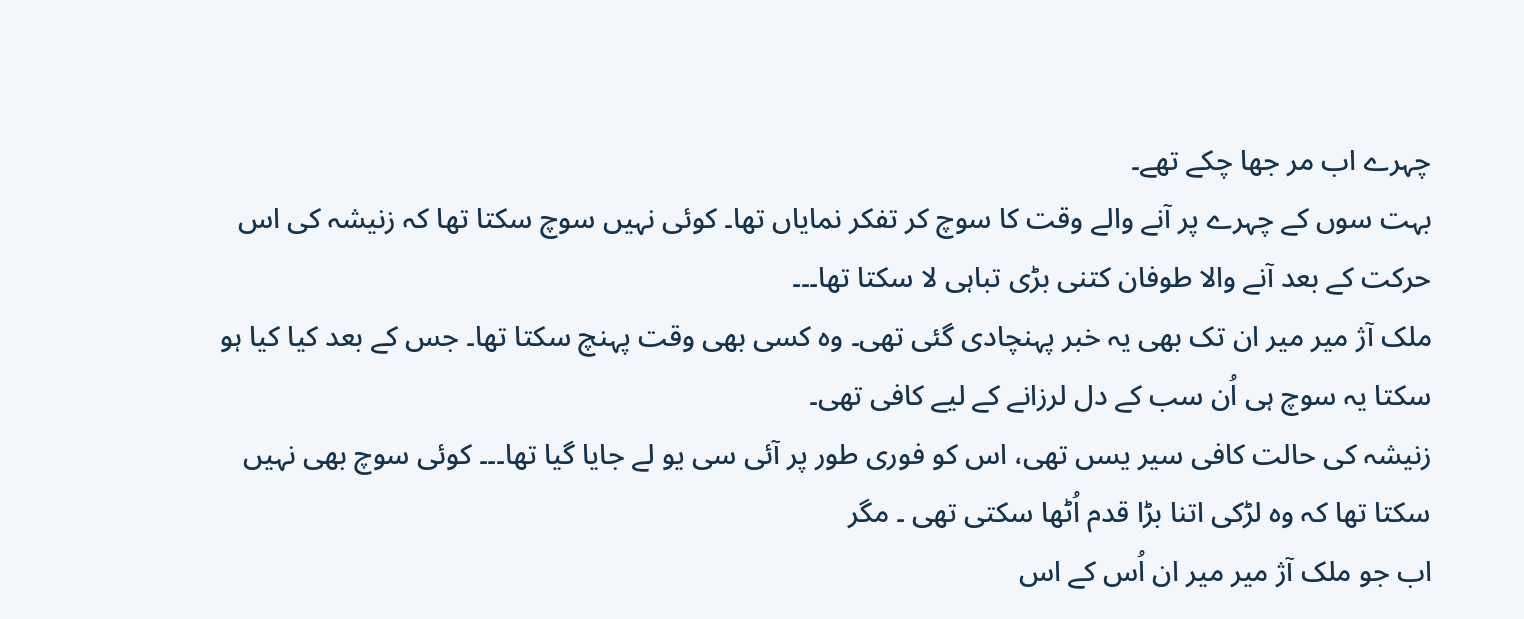چہرے اب مر جھا چکے تھے۔
بہت سوں کے چہرے پر آنے والے وقت کا سوچ کر تفکر نمایاں تھا۔ کوئی نہیں سوچ سکتا تھا کہ زنیشہ کی اس حرکت کے بعد آنے والا طوفان کتنی بڑی تباہی لا سکتا تھا۔۔۔
ملک آژ میر میر ان تک بھی یہ خبر پہنچادی گئی تھی۔ وہ کسی بھی وقت پہنچ سکتا تھا۔ جس کے بعد کیا کیا ہو سکتا یہ سوچ ہی اُن سب کے دل لرزانے کے لیے کافی تھی۔
زنیشہ کی حالت کافی سیر یسں تھی، اس کو فوری طور پر آئی سی یو لے جایا گیا تھا۔۔۔ کوئی سوچ بھی نہیں سکتا تھا کہ وہ لڑکی اتنا بڑا قدم اُٹھا سکتی تھی ۔ مگر
اب جو ملک آژ میر میر ان اُس کے اس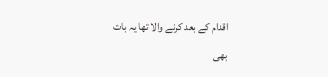اقدام کے بعد کرنے والا تھا یہ بات
بھی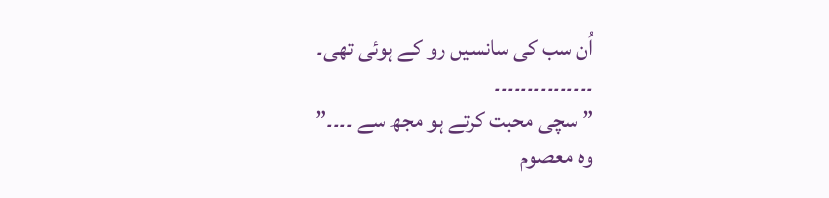اُن سب کی سانسیں رو کے ہوئی تھی۔
۔۔۔۔۔۔۔۔۔۔۔۔۔۔۔
” سچی محبت کرتے ہو مجھ سے ۔۔۔۔”
وہ معصوم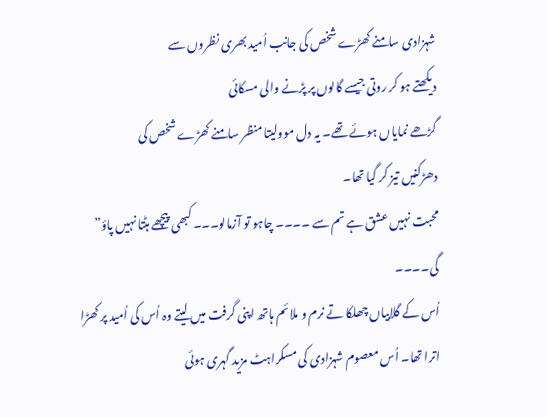شہزادی سامنے کھڑے شخص کی جانب اُمید بھری نظروں سے
دیکھتے ہو کر روتی جیسے گالوں پر پڑنے والی مسکائی
گڑھے نمایاں ہوئے تھے۔ یہ دل موولیتا منظر سامنے کھڑے شخص کی
دھڑکنیں تیز کر گیا تھا۔
محبت نہیں عشق ہے تم سے ۔۔۔۔ چاہو تو آزمالو۔۔۔ کبھی پیچھے ہٹتا نہیں پاؤ”
گی۔۔۔۔
اُس کے گلابیاں چھلکا تے نرم و ملائم ہاتھ اپنی گرفت میں لیتے وہ اُس کی اُمید پر کھڑا اترا تھا۔ اُس معصوم شہزادی کی مسکراہٹ مزید گہری ہوئی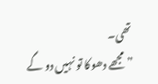تھی۔
” مجھے دھوکا تو نہیں دو گے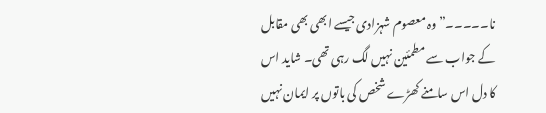نا۔۔۔۔۔” وہ معصوم شہزادی جیسے ابھی بھی مقابل کے جواب سے مطمئین نہیں لگ رہی تھی۔ شاید اس کا دل اس سامنے کھڑے شخص کی باتوں پر ایمان نہیں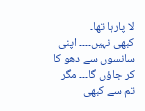لا پارہا تھا۔
کبھی نہیں۔۔۔۔ اپنی سانسوں سے دھو کا کر جاؤں گا۔۔۔ مگر تم سے کبھی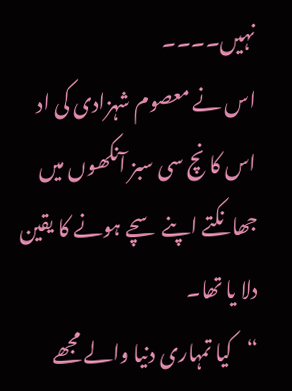نہیں۔۔۔۔
اس نے معصوم شہزادی کی اد اس کا نچ سی سبز آنکھوں میں جھانکتے اپنے سچے ہونے کا یقین دلا یا تھا۔
“کیا تمہاری دنیا والے مجھے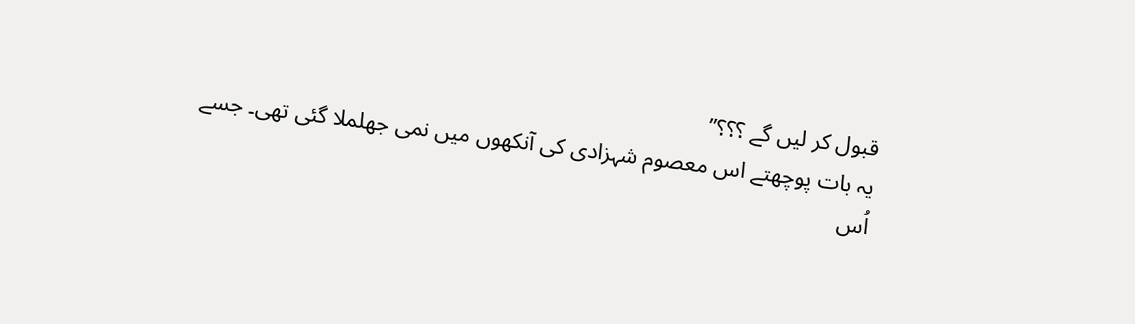قبول کر لیں گے ؟؟؟”
یہ بات پوچھتے اس معصوم شہزادی کی آنکھوں میں نمی جھلملا گئی تھی۔ جسے
اُس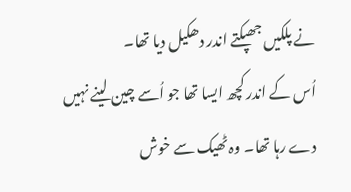نے پلکیں جھپکتے اندر دھکیل دیا تھا۔
اُس کے اندر کچھ ایسا تھا جو اُسے چین لینے نہیں دے رہا تھا۔ وہ ٹھیک سے خوش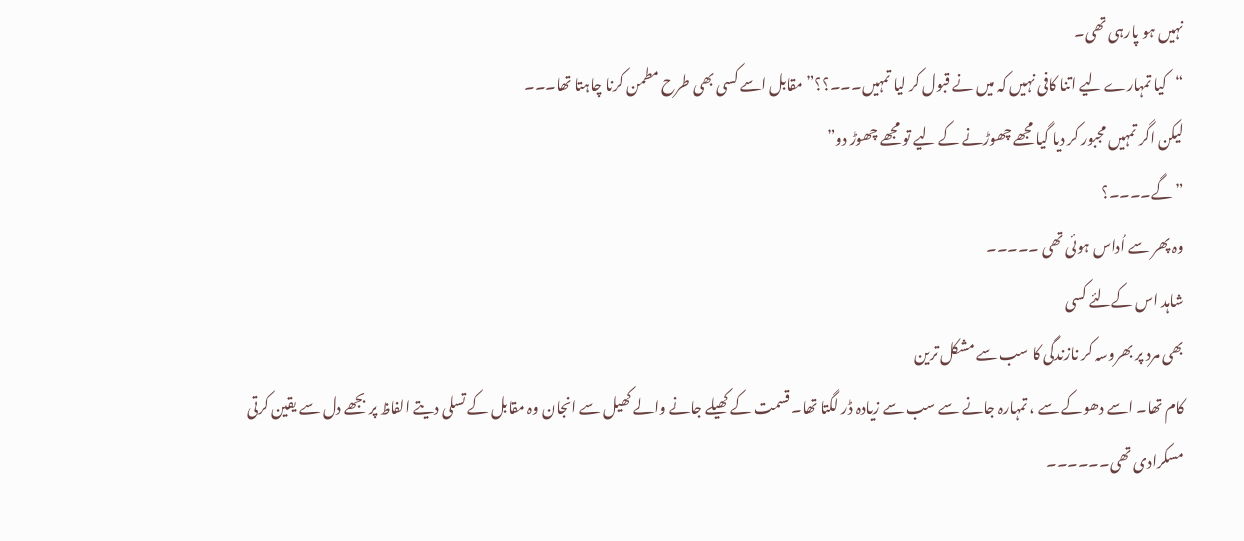نہیں ہو پارہی تھی۔
“کیا تمہارے لیے اتنا کافی نہیں کہ میں نے قبول کر لیا تمہیں۔۔۔؟؟” مقابل اسے کسی بھی طرح مطمن کرنا چاہتا تھا۔۔۔
لیکن اگر تمہیں مجبور کر دیا گیا مجھے چھوڑنے کے لیے تو مجھے چھوڑ دو”
” گے۔۔۔۔؟
وہ پھر سے اُداس ہوئی تھی ۔۔۔۔۔
شاہد اس کےلئے کسی
بھی مرد پر بھروسہ کر نازندگی کا سب سے مشکل ترین
کام تھا۔ اسے دھوکے سے ، تمہارہ جانے سے سب سے زیادہ ڈر لگتا تھا۔ قسمت کے کھیلے جانے والے کھیل سے انجان وہ مقابل کے تسلی دیتے الفاظ پر بجھے دل سے یقین کرتی مسکرادی تھی۔۔۔۔۔۔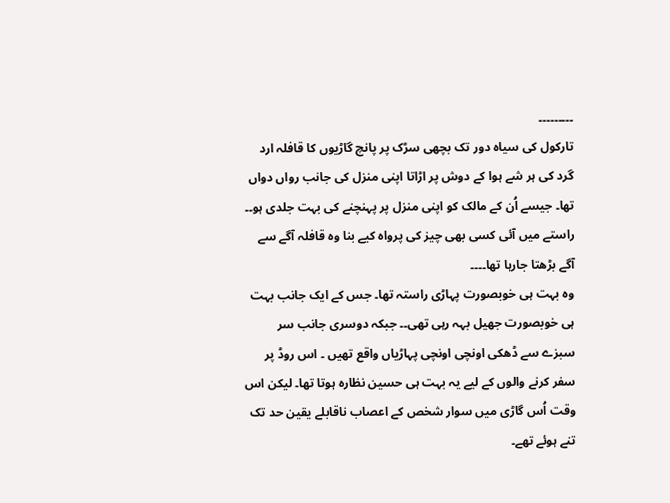۔۔۔۔۔۔۔۔۔
تارکول کی سیاہ دور تک بچھی سڑک پر پانچ گاڑیوں کا قافلہ ارد گرد کی ہر شے ہوا کے دوش پر اڑاتا اپنی منزل کی جانب رواں دواں تھا۔ جیسے اُن کے مالک کو اپنی منزل پر پہنچنے کی بہت جلدی ہو۔۔
راستے میں آئی کسی بھی چیز کی پرواہ کیے بنا وہ قافلہ آگے سے آگے بڑھتا جارہا تھا۔۔۔۔
وہ بہت ہی خوبصورت پہاڑی راستہ تھا۔ جس کے ایک جانب بہت ہی خوبصورت جھیل بہہ رہی تھی۔۔ جبکہ دوسری جانب سر سبزے سے ڈھکی اونچی اونچی پہاڑیاں واقع تھیں ۔ اس روڈ پر سفر کرنے والوں کے لیے یہ بہت ہی حسین نظارہ ہوتا تھا۔ لیکن اس وقت اُس گاڑی میں سوار شخص کے اعصاب ناقابلے یقین حد تک تنے ہوئے تھے۔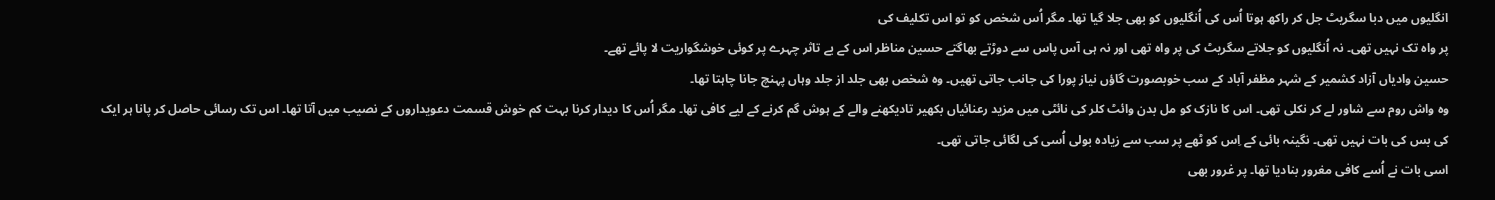انگلیوں میں دبا سگریٹ جل کر راکھ ہوتا اُس کی اُنگلیوں کو بھی جلا گیا تھا۔ مگر اُس شخص کو تو اس تکلیف کی
پر واہ تک نہیں تھی۔ نہ اُنگلیوں کو جلاتے سگریٹ کی پر واہ تھی اور نہ ہی آس پاس سے دوڑتے بھاگتے حسین مناظر اس کے بے تاثر چہرے پر کوئی خوشگواریت لا پائے تھے۔
حسین وادیاں آزاد کشمیر کے شہر مظفر آباد کے سب خوبصورت گاؤں نیاز پورا کی جانب جاتی تھیں۔ وہ شخص بھی جلد از جلد وہاں پہنچ جانا چاہتا تھا۔
وہ واش روم سے شاور لے کر نکلی تھی۔ اس کا نازک کو مل بدن وائٹ کلر کی نائٹی میں مزید رعنائیاں بکھیر تادیکھنے والے کے ہوش گم کرنے کے لیے کافی تھا۔ مگر اُس کا دیدار کرنا بہت کم خوش قسمت دعویداروں کے نصیب میں آتا تھا۔ اس تک رسائی حاصل کر پانا ہر ایک کی بس کی بات نہیں تھی۔ نگینہ بائی کے اِس کو ٹھے پر سب سے زیادہ بولی اُسی کی لگائی جاتی تھی۔
اسی بات نے اُسے کافی مغرور بنادیا تھا۔ پر غرور بھی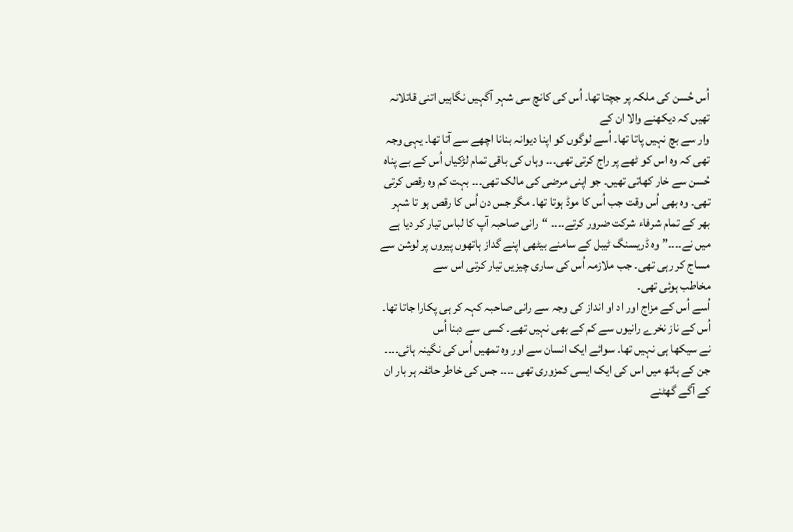اُس حُسن کی ملکہ پر جچتا تھا۔ اُس کی کانچ سی شہر آگہیں نگاہیں اتنی قاتلانہ تھیں کہ دیکھنے والا ان کے
وار سے بچ نہیں پاتا تھا۔ اُسے لوگوں کو اپنا دیوانہ بنانا اچھے سے آتا تھا۔ یہی وجہ تھی کہ وہ اس کو ٹھے پر راج کرتی تھی۔۔۔ وہاں کی باقی تمام لڑکیاں اُس کے بے پناہ حُسن سے خار کھاتی تھیں۔ جو اپنی مرضی کی مالک تھی۔۔۔ بہت کم وہ رقص کرتی تھی۔ وہ بھی اُس وقت جب اُس کا موڈ ہوتا تھا۔ مگر جس دن اُس کا رقص ہو تا شہر بھر کے تمام شرفاء شرکت ضرور کرتے۔۔۔۔ “رانی صاحبہ آپ کا لباس تیار کر دیا ہے میں نے۔۔۔۔” وہ ڈریسنگ ٹیبل کے سامنے بیٹھی اپنے گداز ہاتھوں پیروں پر لوشن سے مساج کر رہی تھی۔ جب ملازمہ اُس کی ساری چیزیں تیار کرتی اس سے
مخاطب ہوئی تھی۔
اُسے اُس کے مزاج اور اد او انداز کی وجہ سے رانی صاحبہ کہہ کر ہی پکارا جاتا تھا۔ اُس کے ناز نخرے رانیوں سے کم کے بھی نہیں تھے۔ کسی سے دبنا اُس
نے سیکھا ہی نہیں تھا۔ سوائے ایک انسان سے اور وہ تمھیں اُس کی نگینہ ہائی۔۔۔۔ جن کے ہاتھ میں اس کی ایک ایسی کمزوری تھی ۔۔۔۔ جس کی خاطر حائفہ ہر بار ان کے آگے گھٹنے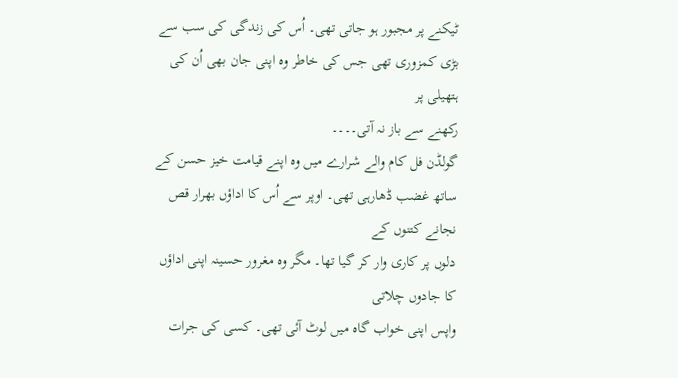ٹیکنے پر مجبور ہو جاتی تھی۔ اُس کی زندگی کی سب سے بڑی کمزوری تھی جس کی خاطر وہ اپنی جان بھی اُن کی ہتھیلی پر
رکھنے سے باز نہ آتی۔۔۔۔
گولڈن فل کام والے شرارے میں وہ اپنے قیامت خیز حسن کے ساتھ غضب ڈھارہی تھی۔ اوپر سے اُس کا اداؤں بھرار قص نجانے کتنوں کے
دلوں پر کاری وار کر گیا تھا۔ مگر وہ مغرور حسینہ اپنی اداؤں کا جادوں چلاتی
واپس اپنی خواب گاہ میں لوٹ آئی تھی۔ کسی کی جرات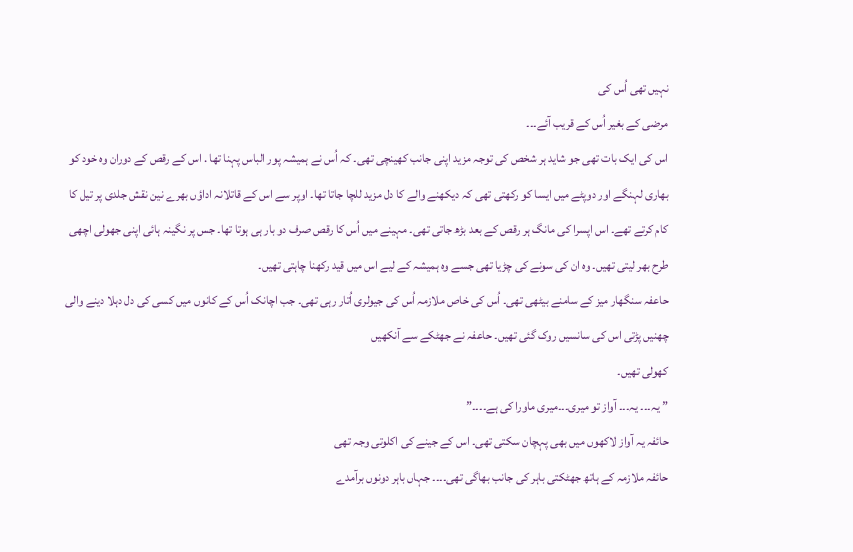نہیں تھی اُس کی
مرضی کے بغیر اُس کے قریب آئے۔۔۔
اس کی ایک بات تھی جو شاید ہر شخص کی توجہ مزید اپنی جانب کھینچی تھی۔ کہ اُس نے ہمیشہ پور الباس پہنا تھا . اس کے رقص کے دوران وہ خود کو بھاری لہنگے اور دوپٹے میں ایسا کو رکھتی تھی کہ دیکھنے والے کا دل مزید للچا جاتا تھا۔ اوپر سے اس کے قاتلانہ اداؤں بھرے نین نقش جلدی پر تیل کا کام کرتے تھے۔ اس اپسرا کی مانگ ہر رقص کے بعد بڑھ جاتی تھی۔ مہینے میں اُس کا رقص صرف دو بار ہی ہوتا تھا۔ جس پر نگینہ ہائی اپنی جھولی اچھی طرح بھر لیتی تھیں۔ وہ ان کی سونے کی چڑیا تھی جسے وہ ہمیشہ کے لیے اس میں قید رکھنا چاہتی تھیں۔
حاعفہ سنگھار میز کے سامنے بیٹھی تھی۔ اُس کی خاص ملازمہ اُس کی جیولری اُتار رہی تھی۔ جب اچانک اُس کے کانوں میں کسی کی دل دہلا دینے والی چھنیں پڑتی اس کی سانسیں روک گئی تھیں۔ حاعفہ نے جھٹکے سے آنکھیں
کھولی تھیں۔
” یہ۔۔۔ یہ۔۔۔ آواز تو میری۔۔۔میری ماورا کی ہے۔۔۔۔”
حائفہ یہ آواز لاکھوں میں بھی پہچان سکتی تھی۔ اس کے جینے کی اکلوتی وجہ تھی
حائفہ ملازمہ کے ہاتھ جھٹکتی باہر کی جانب بھاگی تھی۔۔۔۔ جہاں باہر دونوں برآمدے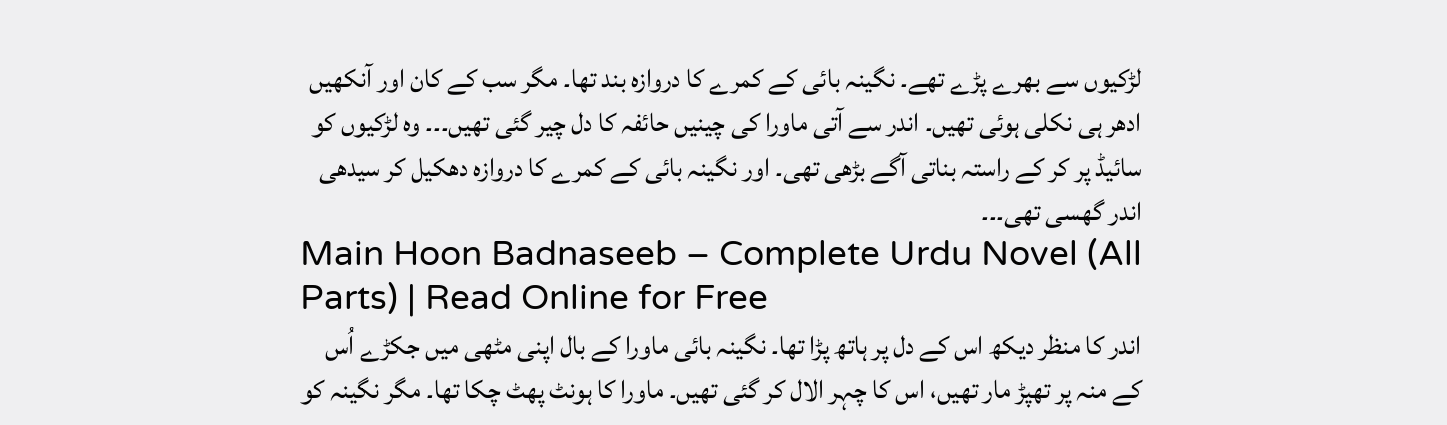لڑکیوں سے بھرے پڑے تھے۔ نگینہ بائی کے کمرے کا دروازہ بند تھا۔ مگر سب کے کان اور آنکھیں ادھر ہی نکلی ہوئی تھیں۔ اندر سے آتی ماورا کی چینیں حائفہ کا دل چیر گئی تھیں۔۔۔ وہ لڑکیوں کو سائیڈ پر کر کے راستہ بناتی آگے بڑھی تھی۔ اور نگینہ بائی کے کمرے کا دروازہ دھکیل کر سیدھی اندر گھسی تھی۔۔۔
Main Hoon Badnaseeb – Complete Urdu Novel (All Parts) | Read Online for Free
اندر کا منظر دیکھ اس کے دل پر ہاتھ پڑا تھا۔ نگینہ بائی ماورا کے بال اپنی مٹھی میں جکڑے اُس کے منہ پر تھپڑ مار تھیں، اس کا چہر الال کر گئی تھیں۔ ماورا کا ہونٹ پھٹ چکا تھا۔ مگر نگینہ کو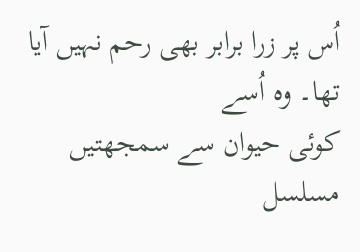اُس پر زرا برابر بھی رحم نہیں آیا تھا۔ وہ اُسے
کوئی حیوان سے سمجھتیں مسلسل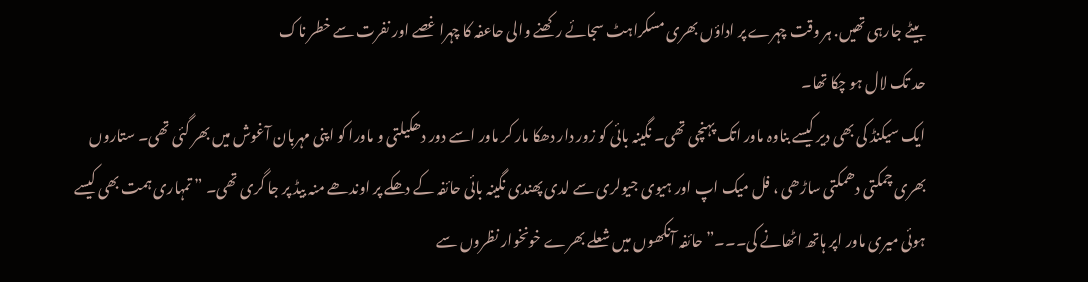بیٹے جارہی تھیں. ہر وقت چہرے پر اداؤں بھری مسکراہٹ سجائے رکھنے والی حاعفہ کا چہرا غصے اور نفرت سے خطر ناک
حد تک لال ہو چکا تھا۔
ایک سیکنڈ کی بھی دیر کیسے بناوہ ماور اتک پہنچی تھی۔ نگینہ بائی کو زور دار دھکا مار کر ماور اسے دور دھکیلتی و ماورا کو اپنی مہربان آغوش میں بھر گئی تھی۔ ستاروں بھری چمکتی دھمکتی ساڑھی ، فل میک اپ اور ہیوی جیولری سے لدی پھندی نگینہ بائی حائفہ کے دھکے پر اوندھے منہ بیڈ پر جا گری تھی۔ ” تمہاری ہمت بھی کیسے ہوئی میری ماور اپر ہاتھ اٹھانے کی۔۔۔” حائفہ آنکھوں میں شعلے بھرے خونخوار نظروں سے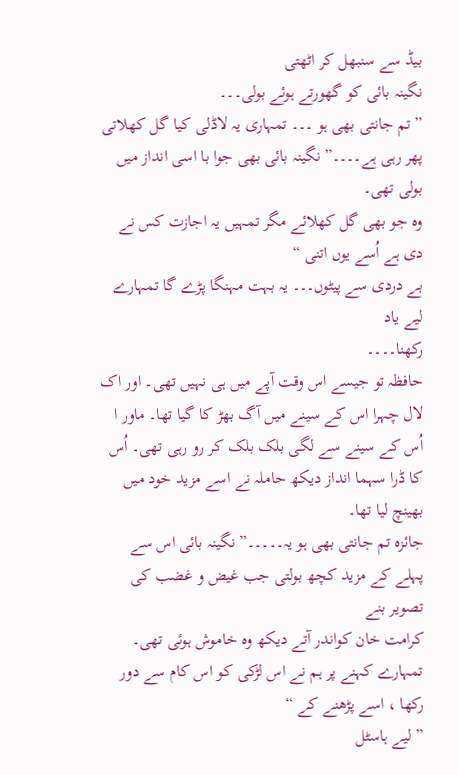بیڈ سے سنبھل کر اٹھتی
نگینہ بائی کو گھورتے ہوئے بولی۔۔۔
” تم جانتی بھی ہو ۔۔۔ تمہاری یہ لاڈلی کیا گل کھلاتی پھر رہی ہے۔۔۔۔” نگینہ بائی بھی جوا با اسی انداز میں بولی تھی۔
وہ جو بھی گل کھلائے مگر تمہیں یہ اجازت کس نے دی ہے اُسے یوں اتنی “
بے دردی سے پیٹوں۔۔۔ یہ بہت مہنگا پڑے گا تمہارے لیے یاد
رکھنا۔۔۔۔
حافظہ تو جیسے اس وقت آپے میں ہی نہیں تھی۔ اور اک لال چہرا اس کے سینے میں آگ بھڑ کا گیا تھا۔ ماور ا اُس کے سینے سے لگی بلک بلک کر رو رہی تھی۔ اُس کا ڈرا سہما انداز دیکھ حاملہ نے اسے مزید خود میں بھینچ لیا تھا۔
جائزہ تم جانتی بھی ہو یہ۔۔۔۔۔” نگینہ بائی اس سے پہلے کے مزید کچھ بولتی جب غیض و غضب کی تصویر بنے
کرامت خان کواندر آتے دیکھ وہ خاموش ہوئی تھی۔
تمہارے کہنے پر ہم نے اس لڑکی کو اس کام سے دور رکھا ، اسے پڑھنے کے “
” لیے ہاسٹل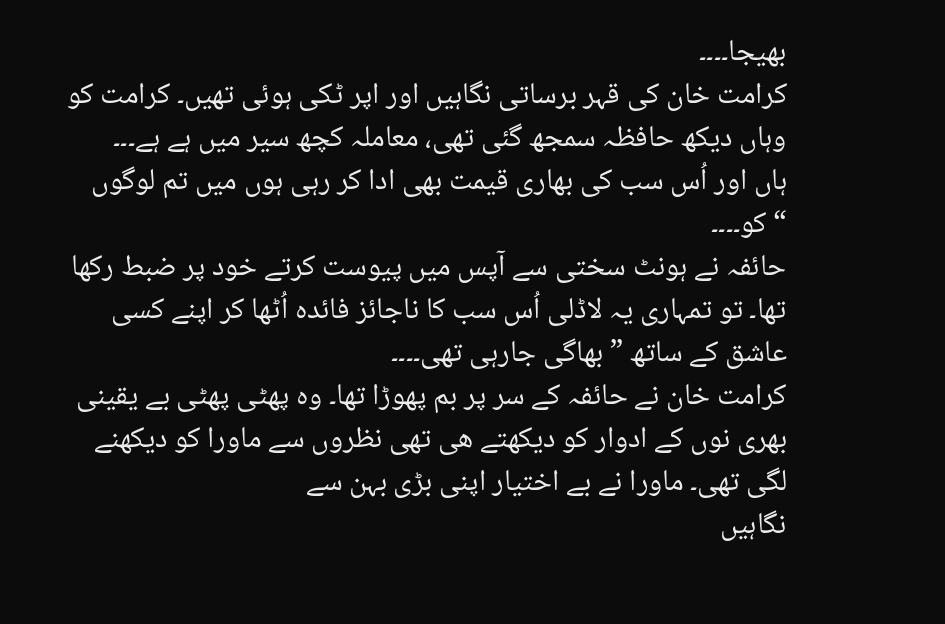بھیجا۔۔۔۔
کرامت خان کی قہر برساتی نگاہیں اور اپر ٹکی ہوئی تھیں۔ کرامت کو وہاں دیکھ حافظہ سمجھ گئی تھی، معاملہ کچھ سیر میں ہے ہے۔۔۔
ہاں اور اُس سب کی بھاری قیمت بھی ادا کر رہی ہوں میں تم لوگوں
“کو۔۔۔۔
حائفہ نے ہونٹ سختی سے آپس میں پیوست کرتے خود پر ضبط رکھا تھا۔ تو تمہاری یہ لاڈلی اُس سب کا ناجائز فائدہ اُٹھا کر اپنے کسی عاشق کے ساتھ ” بھاگی جارہی تھی۔۔۔۔
کرامت خان نے حائفہ کے سر پر بم پھوڑا تھا۔ وہ پھٹی پھٹی بے یقینی بھری نوں کے ادوار کو دیکھتے ھی تھی نظروں سے ماورا کو دیکھنے لگی تھی۔ ماورا نے بے اختیار اپنی بڑی بہن سے
نگاہیں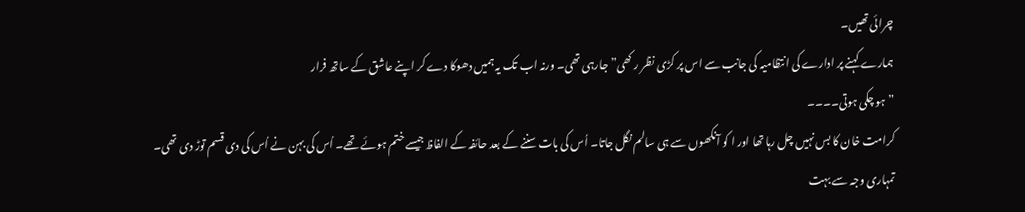چرائی تھیں۔
ہمارے کہنے پر ادارے کی انتظامیہ کی جانب سے اس پر کڑی نظر ر کھی” جارہی تھی۔ ورنہ اب تک یہ ہمیں دھوکا دے کر اپنے عاشق کے ساتھ فرار
” ہو چکی ہوتی۔۔۔۔
کرامت خان کا بس نہیں چل رہا تھا اور ا کو آنکھوں سے ہی سالم نگل جاتا۔ اُس کی بات سننے کے بعد حائفہ کے الفاظ جیسے ختم ہوئے تھے۔ اُس کی بہن نے اُس کی دی قسم توڑ دی تھی۔
تمہاری وجہ سے بہت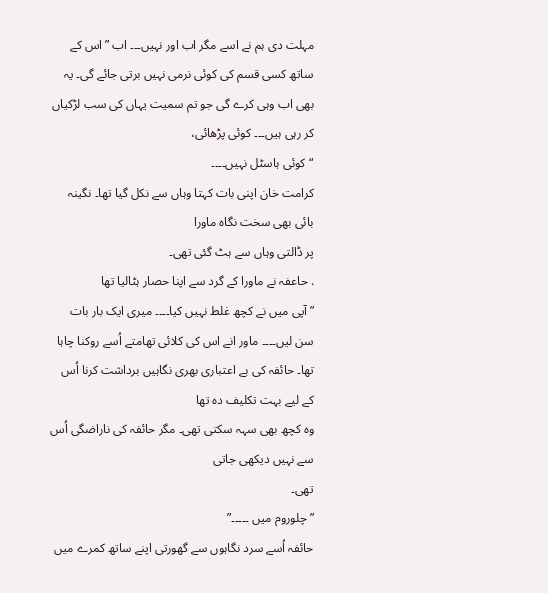مہلت دی ہم نے اسے مگر اب اور نہیں۔۔۔ اب ” اس کے ساتھ کسی قسم کی کوئی نرمی نہیں برتی جائے گی۔ یہ بھی اب وہی کرے گی جو تم سمیت یہاں کی سب لڑکیاں کر رہی ہیں۔۔۔ کوئی پڑھائی،
“کوئی ہاسٹل نہیں۔۔۔۔
کرامت خان اپنی بات کہتا وہاں سے نکل گیا تھا۔ نگینہ بائی بھی سخت نگاہ ماورا
پر ڈالتی وہاں سے ہٹ گئی تھی۔
. حاعفہ نے ماورا کے گرد سے اپنا حصار ہٹالیا تھا
” آپی میں نے کچھ غلط نہیں کیا۔۔۔۔ میری ایک بار بات سن لیں۔۔۔۔ ماور انے اس کی کلائی تھامتے اُسے روکنا چاہا تھا۔ حائفہ کی بے اعتباری بھری نگاہیں برداشت کرنا اُس کے لیے بہت تکلیف دہ تھا
وہ کچھ بھی سہہ سکتی تھی۔ مگر حائفہ کی ناراضگی اُس سے نہیں دیکھی جاتی
تھی۔
” چلوروم میں ۔۔۔۔۔”
حائفہ اُسے سرد نگاہوں سے گھورتی اپنے ساتھ کمرے میں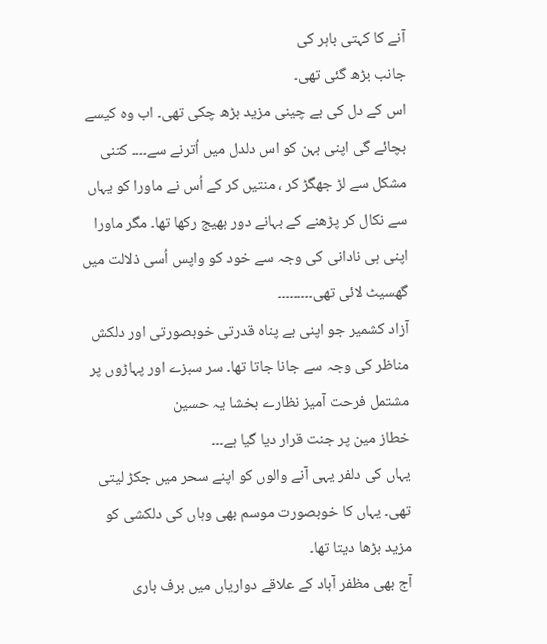آنے کا کہتی باہر کی
جانب بڑھ گئی تھی۔
اس کے دل کی بے چینی مزید بڑھ چکی تھی۔ اب وہ کیسے بچائے گی اپنی بہن کو اس دلدل میں اُترنے سے۔۔۔۔ کتنی مشکل سے لڑ جھگڑ کر ، منتیں کر کے اُس نے ماورا کو یہاں سے نکال کر پڑھنے کے بہانے دور بھیج رکھا تھا۔ مگر ماورا اپنی ہی نادانی کی وجہ سے خود کو واپس اُسی ذلالت میں گھسیٹ لائی تھی۔۔۔۔۔۔۔۔۔
آزاد کشمیر جو اپنی بے پناہ قدرتی خوبصورتی اور دلکش مناظر کی وجہ سے جانا جاتا تھا۔ سر سبزے اور پہاڑوں پر مشتمل فرحت آمیز نظارے بخشا یہ حسین
خطاز مین پر جنت قرار دیا گیا ہے۔۔۔
یہاں کی دلفر یہی آنے والوں کو اپنے سحر میں جکڑ لیتی تھی۔ یہاں کا خوبصورت موسم بھی وہاں کی دلکشی کو مزید بڑھا دیتا تھا۔
آج بھی مظفر آباد کے علاقے دواریاں میں برف باری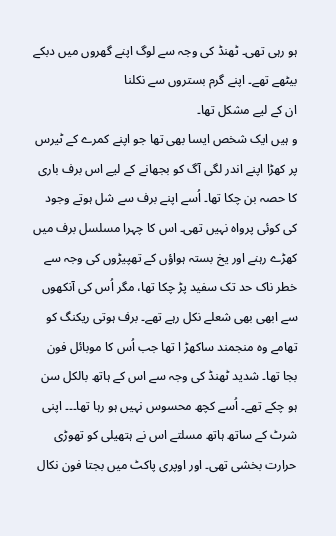ہو رہی تھی۔ ٹھنڈ کی وجہ سے لوگ اپنے گھروں میں دبکے بیٹھے تھے۔ اپنے گرم بستروں سے نکلنا
ان کے لیے مشکل تھا۔
و ہیں ایک شخص ایسا بھی تھا جو اپنے کمرے کے ٹیرس پر کھڑا اپنے اندر لگی آگ کو بجھانے کے لیے اس برف باری کا حصہ بن چکا تھا۔ اُسے اپنے برف سے شل ہوتے وجود کی کوئی پرواہ نہیں تھی۔ اس کا چہرا مسلسل برف میں کھڑے رہنے اور یخ بستہ ہواؤں کے تھپیڑوں کی وجہ سے خطر ناک حد تک سفید پڑ چکا تھا، مگر اُس کی آنکھوں سے ابھی بھی شعلے نکل رہے تھے۔ برف ہوتی ریکنگ کو تھامے وہ منجمند ساکھڑ ا تھا جب اُس کا موبائل فون بجا تھا۔ شدید ٹھنڈ کی وجہ سے اس کے ہاتھ بالکل سن ہو چکے تھے۔ اُسے کچھ محسوس نہیں ہو رہا تھا۔۔۔ اپنی شرٹ کے ساتھ ہاتھ مسلتے اس نے ہتھیلی کو تھوڑی
حرارت بخشی تھی۔ اور اوپری پاکٹ میں بجتا فون نکال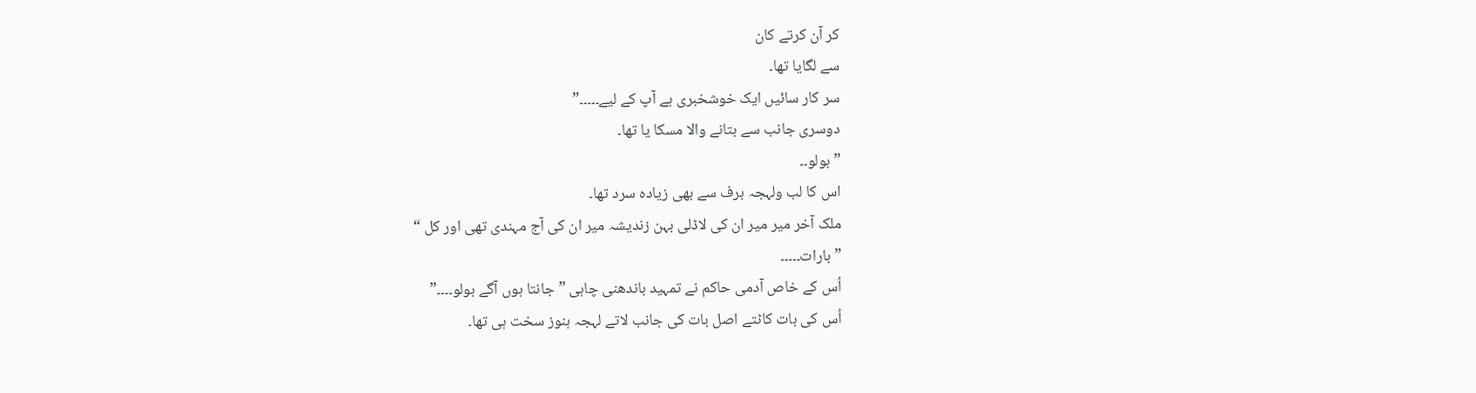کر آن کرتے کان
سے لگایا تھا۔
سر کار سائیں ایک خوشخبری ہے آپ کے لیے۔۔۔۔۔”
دوسری جانب سے بتانے والا مسکا یا تھا۔
” بولو۔۔
اس کا لب ولہجہ برف سے بھی زیادہ سرد تھا۔
ملک آخر میر میر ان کی لاڈلی بہن زندیشہ میر ان کی آج مہندی تھی اور کل “
” بارات۔۔۔۔۔
اُس کے خاص آدمی حاکم نے تمہید باندھنی چاہی ” جانتا ہوں آگے بولو۔۔۔۔”
اُس کی بات کاٹتے اصل بات کی جانب لاتے لہجہ ہنوز سخت ہی تھا۔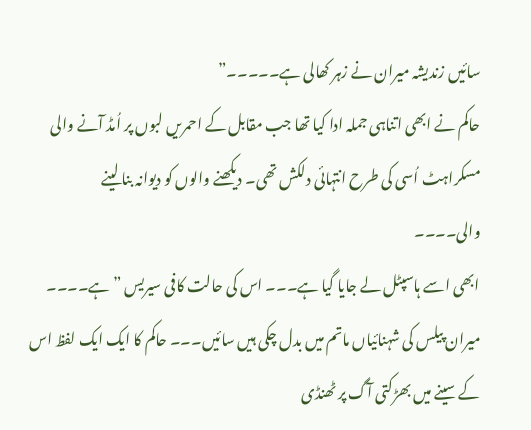سائیں زندیشہ میران نے زہر کھالی ہے۔۔۔۔۔”
حاکم نے ابھی اتناہی جملہ ادا کیا تھا جب مقابل کے احمریں لبوں پر اُمڈ آنے والی مسکراہٹ اُسی کی طرح انتہائی دلکش تھی۔ دیکھنے والوں کو دیوانہ بنا لینے
والی۔۔۔۔
ابھی اسے ہاسپٹل لے جایا گیا ہے۔۔۔ اس کی حالت کافی سیریس ” ہے۔۔۔۔ میران پیلس کی شہنائیاں ماتم میں بدل چکی ہیں سائیں۔۔۔ حاکم کا ایک ایک لفظ اس کے سینے میں بھڑکتی آگ پر ٹھنڈی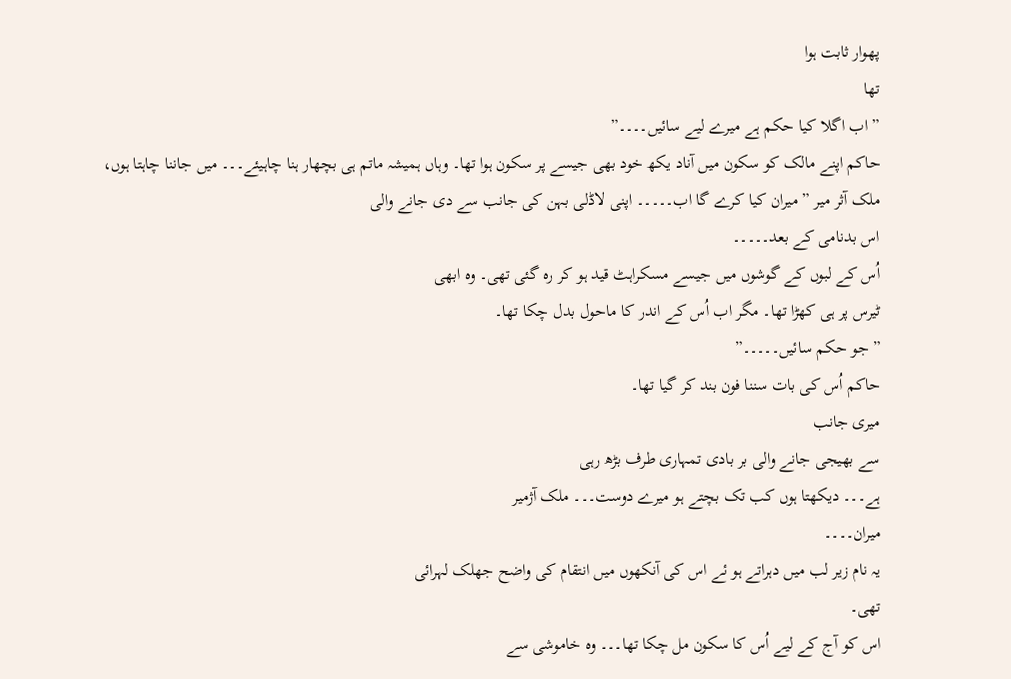پھوار ثابت ہوا
تھا
” اب اگلا کیا حکم ہے میرے لیے سائیں۔۔۔۔”
حاکم اپنے مالک کو سکون میں آناد یکھ خود بھی جیسے پر سکون ہوا تھا۔ وہاں ہمیشہ ماتم ہی بچھار ہنا چاہیئے۔۔۔ میں جاننا چاہتا ہوں، ملک آثر میر ” میران کیا کرے گا اب۔۔۔۔۔ اپنی لاڈلی بہن کی جانب سے دی جانے والی
اس بدنامی کے بعد۔۔۔۔۔
اُس کے لبوں کے گوشوں میں جیسے مسکراہٹ قید ہو کر رہ گئی تھی۔ وہ ابھی
ٹیرس پر ہی کھڑا تھا۔ مگر اب اُس کے اندر کا ماحول بدل چکا تھا۔
” جو حکم سائیں۔۔۔۔۔”
حاکم اُس کی بات سننا فون بند کر گیا تھا۔
میری جانب
سے بھیجی جانے والی بر بادی تمہاری طرف بڑھ رہی
ہے۔۔۔ دیکھتا ہوں کب تک بچتے ہو میرے دوست۔۔۔ ملک آژمیر
میران۔۔۔۔
یہ نام زیر لب میں دہراتے ہو ئے اس کی آنکھوں میں انتقام کی واضح جھلک لہرائی
تھی۔
اس کو آج کے لیے اُس کا سکون مل چکا تھا۔۔۔ وہ خاموشی سے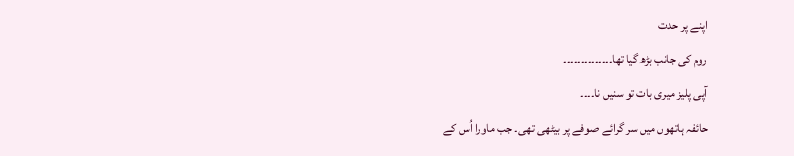اپنے پر حدت
روم کی جانب بڑھ گیا تھا۔۔۔۔۔۔۔۔۔۔۔۔۔۔
آپی پلیز میری بات تو سنیں نا۔۔۔۔
حائفہ ہاتھوں میں سر گرائے صوفے پر بیٹھی تھی۔ جب ماورا اُس کے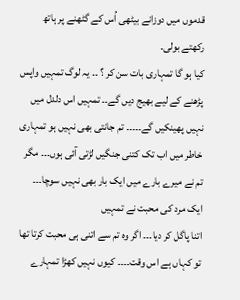قدموں میں دوزانے بیٹھی اُس کے گٹھنے پر ہاتھ رکھتے بولی۔
کیا ہو گا تمہاری بات سن کر ؟ ۔۔ یہ لوگ تمہیں واپس پڑھنے کے لیے بھیج دیں گے۔۔ تمہیں اس دلدل میں نہیں پھینکیں گے۔۔۔۔۔ تم جانتی بھی نہیں ہو تمہاری خاطر میں اب تک کتنی جنگیں لڑتی آئی ہوں۔۔۔ مگر تم نے میرے بارے میں ایک بار بھی نہیں سوچا۔۔۔ ایک مرد کی محبت نے تمہیں
اتنا پاگل کر دیا۔۔۔ اگر وہ تم سے اتنی ہی محبت کرتا تھا تو کہاں ہے اس وقت۔۔۔۔ کیوں نہیں کھڑا تمہارے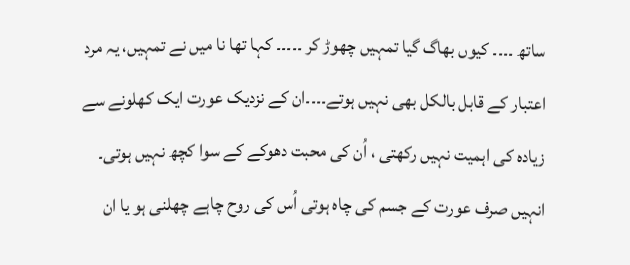ساتھ ۔۔۔۔ کیوں بھاگ گیا تمہیں چھوڑ کر ۔۔۔۔۔ کہا تھا نا میں نے تمہیں، یہ مرد اعتبار کے قابل بالکل بھی نہیں ہوتے۔۔۔۔ان کے نزدیک عورت ایک کھلونے سے زیادہ کی اہمیت نہیں رکھتی ، اُن کی محبت دھوکے کے سوا کچھ نہیں ہوتی۔ انہیں صرف عورت کے جسم کی چاہ ہوتی اُس کی روح چاہے چھلنی ہو یا ان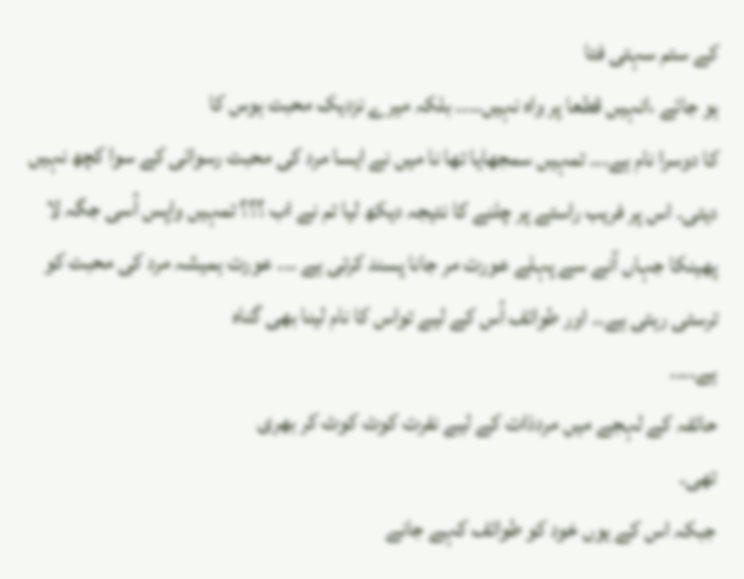کے ستم سہتی فتا
ہو جائے ،انہیں قطعا پر واہ نہیں۔۔۔۔ بلکہ میرے نزدیک محبت ہوس کا
کا دوسرا نام ہے۔۔۔ تمہیں سمجھایا تھا نا میں نے ایسا مرد کی محبت رسوائی کے سوا کچھ نہیں دیتی۔ اس پر فریب راستے پر چلنے کا نتیجہ دیکھ لیا تم نے اب ؟؟؟ تمہیں واپس اُسی جگہ لا پھینکا جہاں آنے سے پہلے عورت مر جانا پسند کرتی ہے ۔۔۔ عورت ہمیشہ مرد کی محبت کو ترستی رہتی ہے۔۔ اور طوائف اُس کے لیے تواس کا نام لینا بھی گناہ
ہے۔۔۔۔
حائفہ کے لہجے میں مردذات کے لیے نفرت کوٹ کوٹ کر بھری
تھی۔
جبکہ اس کے یوں خود کو طوائف کہے جانے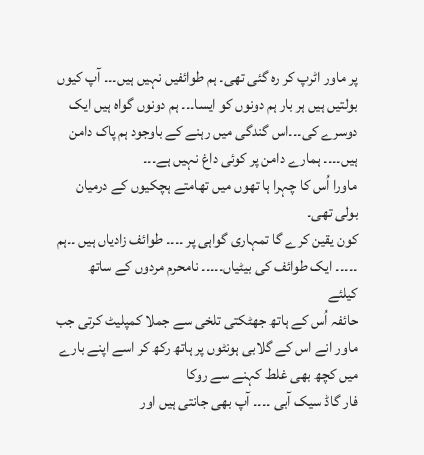پر ماور اٹرپ کر رہ گئی تھی۔ ہم طوائفیں نہیں ہیں۔۔۔ آپ کیوں بولتیں ہیں ہر بار ہم دونوں کو ایسا۔۔۔ ہم دونوں گواہ ہیں ایک دوسرے کی۔۔۔اس گندگی میں رہنے کے باوجود ہم پاک دامن ہیں۔۔۔۔ ہمارے دامن پر کوئی داغ نہیں ہے۔۔۔
ماورا اُس کا چہرا ہا تھوں میں تھامتے ہچکیوں کے درمیان بولی تھی۔
کون یقین کرے گا تمہاری گواہی پر ۔۔۔۔ طوائف زادیاں ہیں ۔۔ہم ۔۔۔۔۔ ایک طوائف کی بیٹیاں۔۔۔۔۔ نامحرم مردوں کے ساتھ
کیلئے
حائفہ اُس کے ہاتھ جھٹکتی تلخی سے جملا کمپلیٹ کرتی جب ماور انے اس کے گلابی ہونٹوں پر ہاتھ رکھ کر اسے اپنے بارے میں کچھ بھی غلط کہنے سے روکا
فار گاڈ سیک آبی ۔۔۔۔ آپ بھی جانتی ہیں اور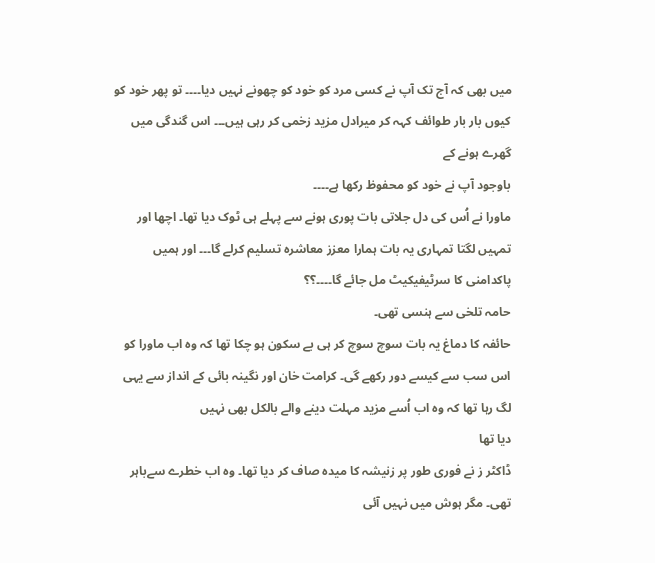میں بھی کہ آج تک آپ نے کسی مرد کو خود کو چھونے نہیں دیا۔۔۔۔ تو پھر خود کو کیوں بار بار طوائف کہہ کر میرادل مزید زخمی کر رہی ہیں۔۔۔ اس گندگی میں گھرے ہونے کے
باوجود آپ نے خود کو محفوظ رکھا ہے۔۔۔۔
ماورا نے اُس کی دل جلاتی بات پوری ہونے سے پہلے ہی ٹوک دیا تھا۔ اچھا اور تمہیں لگتا تمہاری یہ بات ہمارا معزز معاشرہ تسلیم کرلے گا۔۔۔ اور ہمیں پاکدامنی کا سرٹیفیکیٹ مل جائے گا۔۔۔۔؟؟
حامہ تلخی سے ہنسی تھی۔
حائفہ کا دماغ یہ بات سوچ سوچ کر ہی بے سکون ہو چکا تھا کہ وہ اب ماورا کو اس سب سے کیسے دور رکھے گی۔ کرامت خان اور نگینہ بائی کے انداز سے یہی لگ رہا تھا کہ وہ اب اُسے مزید مہلت دینے والے بالکل بھی نہیں
دیا تھا
ڈاکٹر ز نے فوری طور پر زنیشہ کا میدہ صاف کر دیا تھا۔ وہ اب خطرے سےباہر تھی۔ مگر ہوش میں نہیں آئی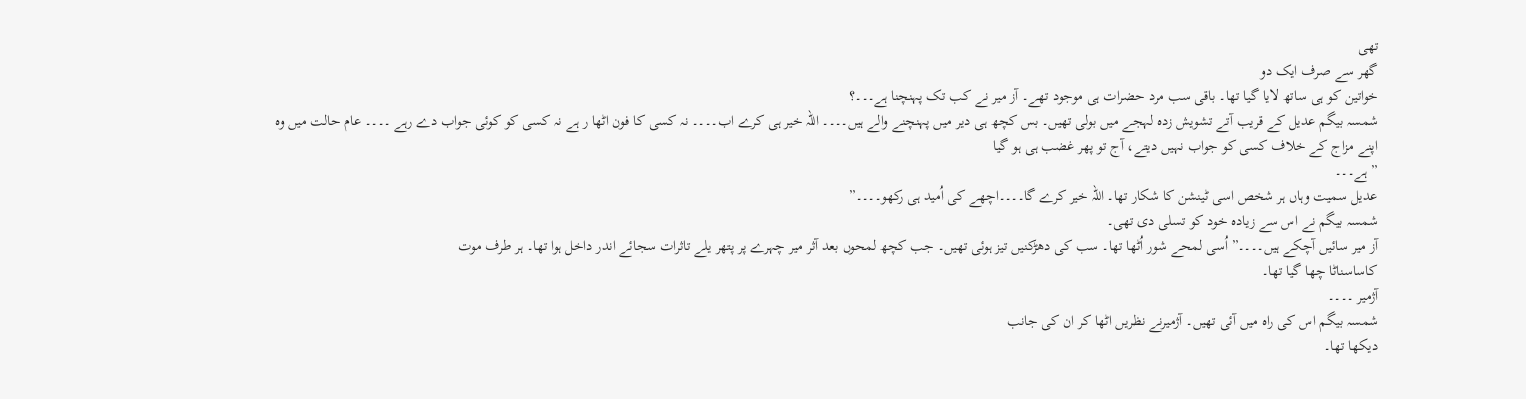تھی
گھر سے صرف ایک دو
خواتین کو ہی ساتھ لایا گیا تھا۔ باقی سب مرد حضرات ہی موجود تھے۔ آز میر نے کب تک پہنچنا ہے۔۔۔؟
شمسہ بیگم عدیل کے قریب آتے تشویش زدہ لہجے میں بولی تھیں۔ بس کچھ ہی دیر میں پہنچنے والے ہیں۔۔۔۔ اللہ خیر ہی کرے اب۔۔۔۔ نہ کسی کا فون اٹھا ر ہے نہ کسی کو کوئی جواب دے رہے ۔۔۔۔ عام حالت میں وہ
اپنے مزاج کے خلاف کسی کو جواب نہیں دیتے، آج تو پھر غضب ہی ہو گیا
” ہے۔۔۔
عدیل سمیت وہاں ہر شخص اسی ٹینشن کا شکار تھا۔ اللہ خیر کرے گا۔۔۔۔اچھے کی اُمید ہی رکھو۔۔۔۔”
شمسہ بیگم نے اس سے زیادہ خود کو تسلی دی تھی۔
آز میر سائیں آچکے ہیں۔۔۔۔” اُسی لمحے شور اُٹھا تھا۔ سب کی دھڑکنیں تیز ہوئی تھیں۔ جب کچھ لمحوں بعد آثر میر چہرے پر پتھر یلے تاثرات سجائے اندر داخل ہوا تھا۔ ہر طرف موت
کاساسناٹا چھا گیا تھا۔
آژمیر ۔۔۔۔
شمسہ بیگم اس کی راہ میں آئی تھیں۔ آژمیرنے نظریں اٹھا کر ان کی جانب
دیکھا تھا۔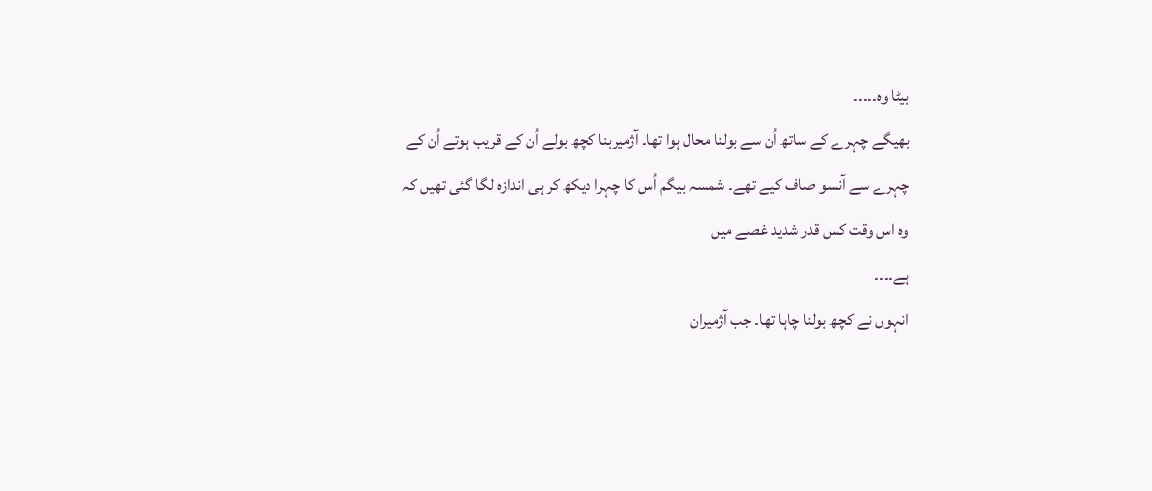بیٹا وہ۔۔۔۔۔
بھیگے چہرے کے ساتھ اُن سے بولنا محال ہوا تھا۔ آژمیربنا کچھ بولے اُن کے قریب ہوتے اُن کے چہرے سے آنسو صاف کیے تھے۔ شمسہ بیگم اُس کا چہرا دیکھ کر ہی اندازہ لگا گئی تھیں کہ وہ اس وقت کس قدر شدید غصے میں
ہے۔۔۔۔
انہوں نے کچھ بولنا چاہا تھا۔ جب آژمیران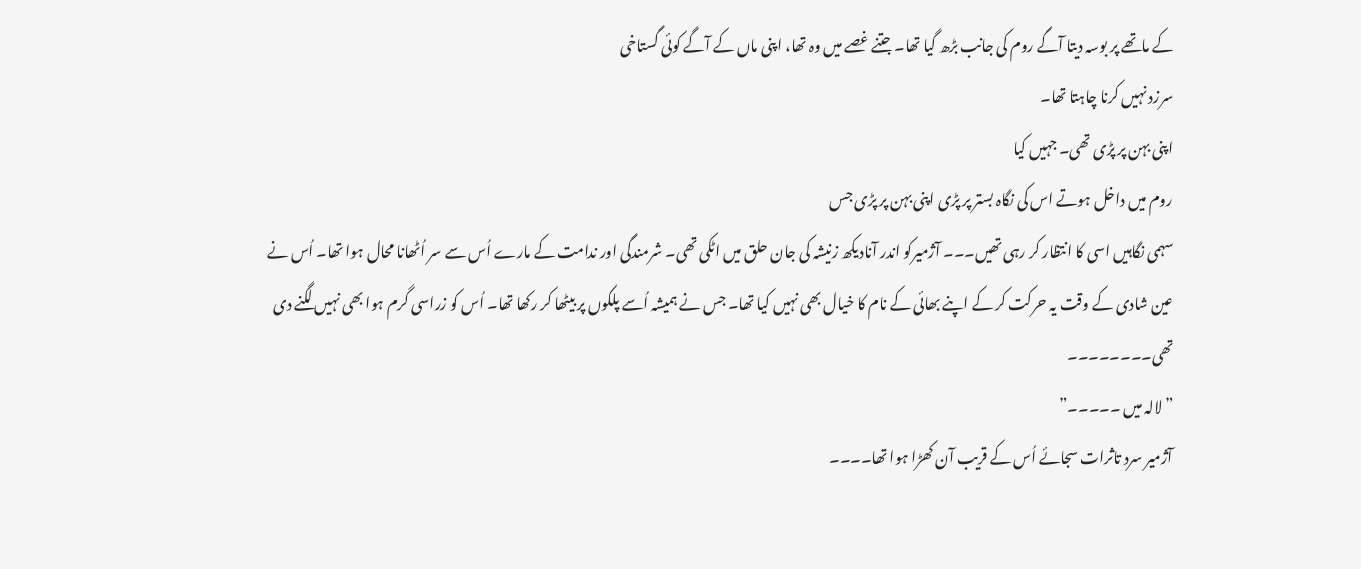کے ماتھے پر بوسہ دیتا آگے روم کی جانب بڑھ گیا تھا۔ جتنے غصے میں وہ تھا، اپنی ماں کے آگے کوئی گستاخی
سرزد نہیں کرنا چاہتا تھا۔
اپنی بہن پر پڑی تھی۔ جہیں کیا
روم میں داخل ہوتے اس کی نگاہ بستر پر پڑی اپنی بہن پر پڑی جس
سہمی نگاہیں اسی کا انتظار کر رہی تھیں۔۔۔ آژمیرکو اندر آنادیکھ زنیشہ کی جان حلق میں اٹکی تھی۔ شرمندگی اور ندامت کے مارے اُس سے سر اُٹھانا محال ہوا تھا۔ اُس نے عین شادی کے وقت یہ حرکت کر کے اپنے بھائی کے نام کا خیال بھی نہیں کیا تھا۔ جس نے ہمیشہ اُسے پلکوں پر بیٹھا کر رکھا تھا۔ اُس کو زراسی گرم ہوا بھی نہیں لگنے دی تھی۔۔۔۔۔۔۔۔
” لالہ میں ۔۔۔۔۔”
آژمیر سرد تاثرات سجائے اُس کے قریب آن کھڑا ہوا تھا۔۔۔۔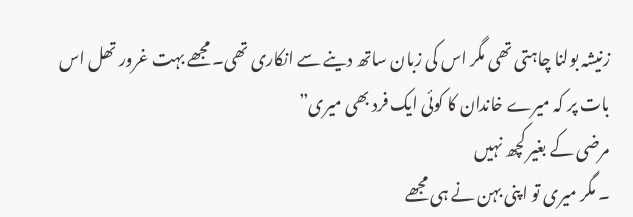زنیشہ بولنا چاہتی تھی مگر اس کی زبان ساتھ دینے سے انکاری تھی۔ مجھے بہت غرور تھل اس بات پر کہ میرے خاندان کا کوئی ایک فرد بھی میری”
مرضی کے بغیر کچھ نہیں
۔ مگر میری تو اپنی بہن نے ہی مجھے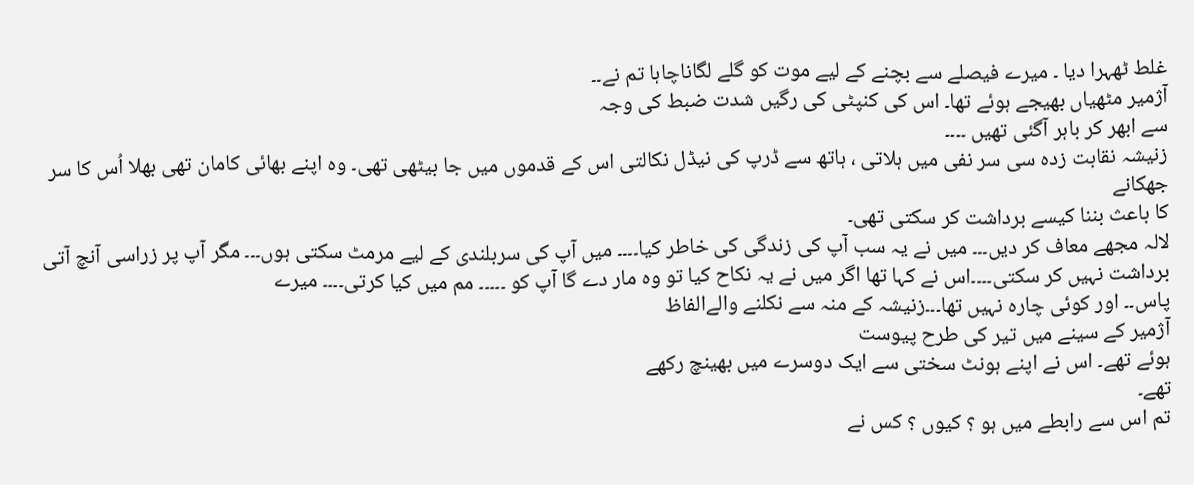غلط ٹھہرا دیا ۔ میرے فیصلے سے بچنے کے لیے موت کو گلے لگاناچاہا تم نے۔۔
آژمیر مٹھیاں بھیجے ہوئے تھا۔ اس کی کنپٹی کی رگیں شدت ضبط کی وجہ
سے ابھر کر باہر آگئی تھیں ۔۔۔۔
زنیشہ نقابت زدہ سی سر نفی میں ہلاتی ، ہاتھ سے ڈرپ کی نیڈل نکالتی اس کے قدموں میں جا بیٹھی تھی۔ وہ اپنے بھائی کامان تھی بھلا اُس کا سر جھکانے
کا باعث بننا کیسے برداشت کر سکتی تھی۔
لالہ مجھے معاف کر دیں۔۔۔ میں نے یہ سب آپ کی زندگی کی خاطر کیا۔۔۔۔ میں آپ کی سربلندی کے لیے مرمٹ سکتی ہوں۔۔۔ مگر آپ پر زراسی آنچ آتی برداشت نہیں کر سکتی۔۔۔۔اس نے کہا تھا اگر میں نے یہ نکاح کیا تو وہ مار دے گا آپ کو ۔۔۔۔۔ مم میں کیا کرتی۔۔۔۔ میرے
پاس۔۔ اور کوئی چارہ نہیں تھا۔۔۔زنیشہ کے منہ سے نکلنے والےالفاظ
آژمیر کے سینے میں تیر کی طرح پیوست
ہوئے تھے۔ اس نے اپنے ہونٹ سختی سے ایک دوسرے میں بھینچ رکھے
تھے۔
تم اس سے رابطے میں ہو ؟ کیوں ؟ کس نے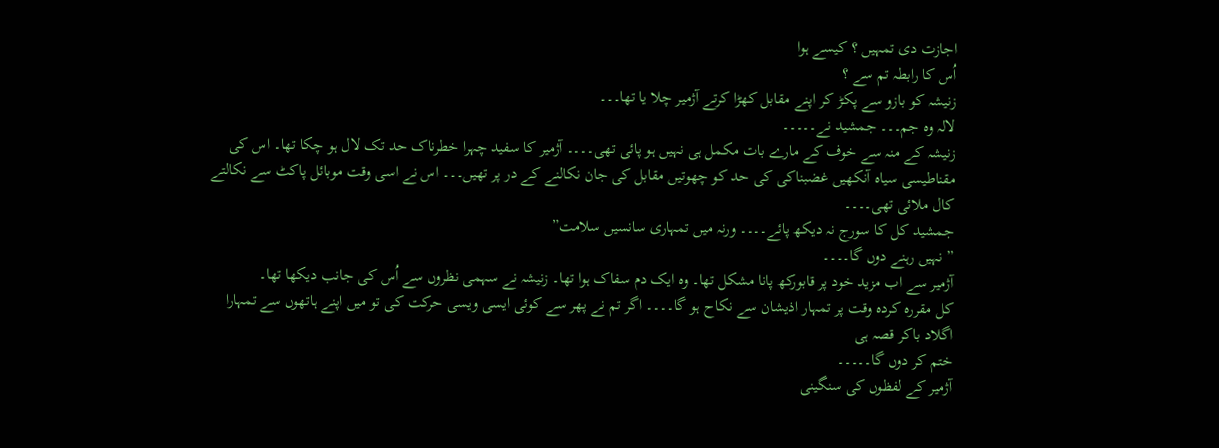اجازت دی تمہیں ؟ کیسے ہوا
اُس کا رابطہ تم سے ؟
زنیشہ کو بازو سے پکڑ کر اپنے مقابل کھڑا کرتے آژمیر چلا یا تھا۔۔۔
لالہ وہ جم۔۔۔ جمشید نے۔۔۔۔۔
زنیشہ کے منہ سے خوف کے مارے بات مکمل ہی نہیں ہو پائی تھی۔۔۔۔ آژمیر کا سفید چہرا خطرناک حد تک لال ہو چکا تھا۔ اس کی مقناطیسی سیاہ آنکھیں غضبناکی کی حد کو چھوتیں مقابل کی جان نکالنے کے در پر تھیں۔۔۔ اس نے اسی وقت موبائل پاکٹ سے نکالتے کال ملائی تھی۔۔۔۔
جمشید کل کا سورج نہ دیکھ پائے۔۔۔۔ ورنہ میں تمہاری سانسیں سلامت”
” نہیں رہنے دوں گا۔۔۔۔
آژمیر سے اب مزید خود پر قابورکھ پانا مشکل تھا۔ وہ ایک دم سفاک ہوا تھا۔ زنیشہ نے سہمی نظروں سے اُس کی جانب دیکھا تھا۔
کل مقررہ کردہ وقت پر تمہار اذیشان سے نکاح ہو گا۔۔۔۔ اگر تم نے پھر سے کوئی ایسی ویسی حرکت کی تو میں اپنے ہاتھوں سے تمہارا اگلاد باکر قصہ ہی
ختم کر دوں گا۔۔۔۔۔
آژمیر کے لفظوں کی سنگینی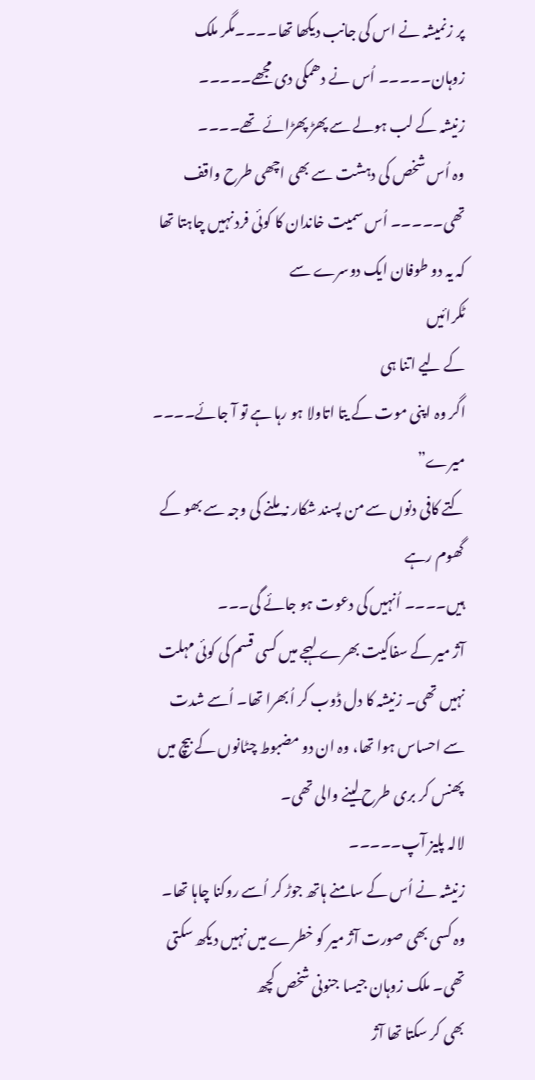پر زنمیشہ نے اس کی جانب دیکھا تھا۔۔۔۔مگر ملک زوہان۔۔۔۔۔ اُس نے دھمکی دی مجھے۔۔۔۔۔
زنیشہ کے لب ہولے سے پھڑ پھڑائے تھے۔۔۔۔
وہ اُس شخص کی دہشت سے بھی اچھی طرح واقف تھی۔۔۔۔۔ اُس سمیت خاندان کا کوئی فرد نہیں چاہتا تھا کہ یہ دو طوفان ایک دوسرے سے
ٹکرائیں
کے لیے اتنا ہی
اگر وہ اپنی موت کے یتا اتاولا ہو رہا ہے تو آ جائے۔۔۔۔ میرے”
کتے کافی دنوں سے من پسند شکار نہ ملنے کی وجہ سے بھو کے گھوم رہے
ہیں۔۔۔۔ اُنہیں کی دعوت ہو جائے گی۔۔۔
آژ میر کے سفاکیت بھرے لہجے میں کسی قسم کی کوئی مہلت نہیں تھی۔ زنیشہ کا دل ڈوب کر اُبھرا تھا۔ اُسے شدت سے احساس ہوا تھا، وہ ان دو مضبوط چٹانوں کے بیچ میں پھنس کر بری طرح لینے والی تھی۔
لالہ پلیز آپ۔۔۔۔۔
زنیشہ نے اُس کے سامنے ہاتھ جوڑ کر اُسے روکنا چاہا تھا۔ وہ کسی بھی صورت آژ میر کو خطرے میں نہیں دیکھ سکتی تھی۔ ملک زوہان جیسا جنونی شخص کچھ
بھی کر سکتا تھا آژ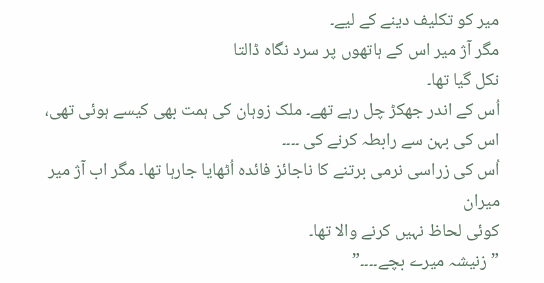میر کو تکلیف دینے کے لیے۔
مگر آژ میر اس کے ہاتھوں پر سرد نگاہ ڈالتا
نکل گیا تھا۔
اُس کے اندر جھکڑ چل رہے تھے۔ ملک زوہان کی ہمت بھی کیسے ہوئی تھی،
اس کی بہن سے رابطہ کرنے کی ۔۔۔۔
اُس کی زراسی نرمی برتنے کا ناجائز فائدہ اُٹھایا جارہا تھا۔ مگر اب آژ میر میران
کوئی لحاظ نہیں کرنے والا تھا۔
” زنیشہ میرے بچے۔۔۔۔”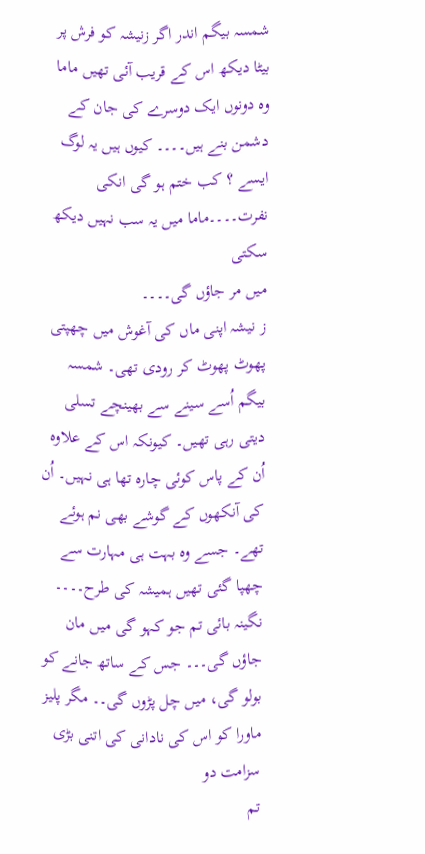شمسہ بیگم اندر اگر زنیشہ کو فرش پر بیٹا دیکھ اس کے قریب آئی تھیں ماما وہ دونوں ایک دوسرے کی جان کے دشمن بنے ہیں۔۔۔۔ کیوں ہیں یہ لوگ ایسے ؟ کب ختم ہو گی انکی نفرت۔۔۔۔ماما میں یہ سب نہیں دیکھ سکتی
میں مر جاؤں گی۔۔۔۔
ز نیشہ اپنی ماں کی آغوش میں چھپتی پھوٹ پھوٹ کر رودی تھی۔ شمسہ بیگم اُسے سینے سے بھینچے تسلی دیتی رہی تھیں۔ کیونکہ اس کے علاوہ اُن کے پاس کوئی چارہ تھا ہی نہیں۔ اُن کی آنکھوں کے گوشے بھی نم ہوئے تھے۔ جسے وہ بہت ہی مہارت سے چھپا گئی تھیں ہمیشہ کی طرح۔۔۔۔
نگینہ بائی تم جو کہو گی میں مان جاؤں گی۔۔۔ جس کے ساتھ جانے کو بولو گی، میں چل پڑوں گی۔۔ مگر پلیز ماورا کو اس کی نادانی کی اتنی بڑی سزامت دو
تم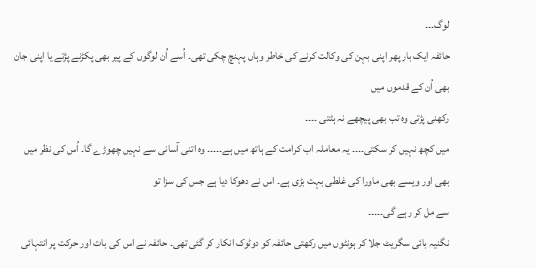لوگ۔۔۔
حائفہ ایک بار پھر اپنی بہن کی وکالت کرنے کی خاطر وہاں پہنچ چکی تھی۔ اُسے اُن لوگوں کے پیر بھی پکڑنے پڑتے یا اپنی جان بھی اُن کے قدموں میں
رکھنی پڑتی وہ تب بھی پیچھے نہ ہٹتی ۔۔۔۔
میں کچھ نہیں کر سکتی۔۔۔۔ یہ معاملہ اب کرامت کے ہاتھ میں ہے۔۔۔۔۔ وہ اتنی آسانی سے نہیں چھوڑے گا۔ اُس کی نظر میں بھی اور ویسے بھی ماورا کی غلطی بہت بڑی ہے۔ اس نے دھوکا دیا ہے جس کی سزا تو
سے مل کر رہے گی۔۔۔۔۔
نگنیہ بائی سگریٹ جلا کر ہونٹوں میں رکھتی حائفہ کو دوٹوک انکار کر گئی تھی۔ حائفہ نے اس کی بات اور حرکت پر انتہائی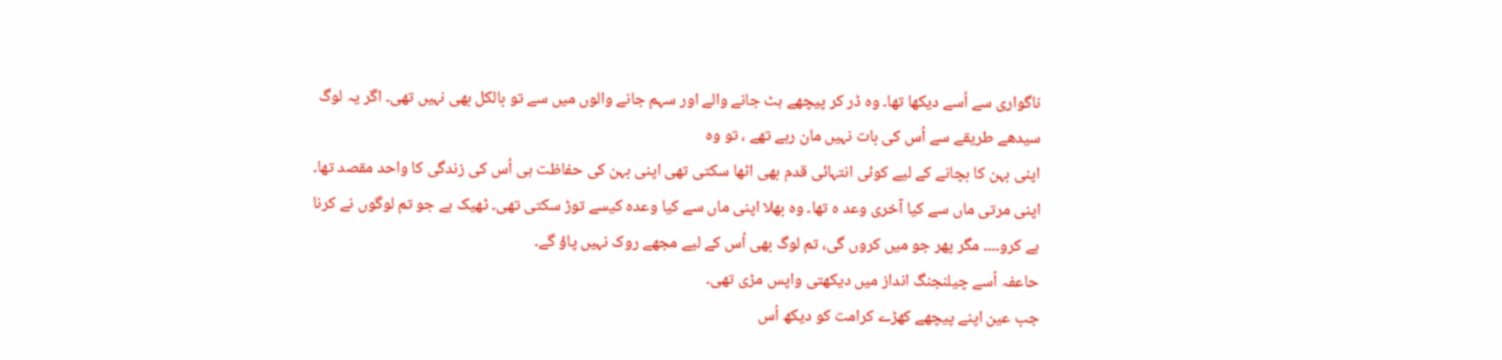ناگواری سے اُسے دیکھا تھا۔ وہ ڈر کر پیچھے ہٹ جانے والے اور سہم جانے والوں میں سے تو بالکل بھی نہیں تھی۔ اگر یہ لوگ سیدھے طریقے سے اُس کی بات نہیں مان رہے تھے ، تو وہ
اپنی بہن کا بچانے کے لیے کوئی انتہائی قدم بھی اٹھا سکتی تھی اپنی بہن کی حفاظت ہی اُس کی زندگی کا واحد مقصد تھا۔ اپنی مرتی ماں سے کیا آخری وعد ہ تھا۔ وہ بھلا اپنی ماں سے کیا وعدہ کیسے توڑ سکتی تھی۔ ٹھیک ہے جو تم لوگوں نے کرنا ہے کرو۔۔۔۔ مگر پھر جو میں کروں گی، تم لوگ بھی اُس کے لیے مجھے روک نہیں پاؤ گے۔
حاعفہ اُسے چیلنجنگ انداز میں دیکھتی واپس مڑی تھی۔
جب عین اپنے پیچھے کھڑے کرامت کو دیکھ اُس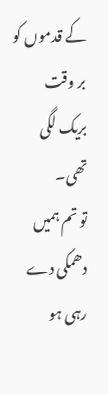کے قدموں کو بر وقت
بریک لگی تھی۔
تو تم ہمیں دھمکی دے رہی ہو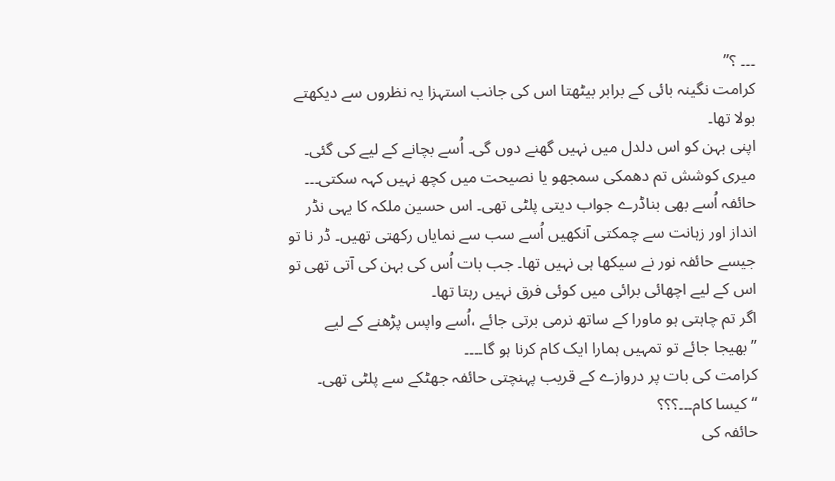۔۔۔ ؟”
کرامت نگینہ بائی کے برابر بیٹھتا اس کی جانب استہزا یہ نظروں سے دیکھتے
بولا تھا۔
اپنی بہن کو اس دلدل میں نہیں گھنے دوں گی۔ اُسے بچانے کے لیے کی گئی۔ میری کوشش تم دھمکی سمجھو یا نصیحت میں کچھ نہیں کہہ سکتی۔۔۔ حائفہ اُسے بھی بناڈرے جواب دیتی پلٹی تھی۔ اس حسین ملکہ کا یہی نڈر انداز اور زہانت سے چمکتی آنکھیں اُسے سب سے نمایاں رکھتی تھیں۔ ڈر نا تو جیسے حائفہ نور نے سیکھا ہی نہیں تھا۔ جب بات اُس کی بہن کی آتی تھی تو اس کے لیے اچھائی برائی میں کوئی فرق نہیں رہتا تھا۔
اگر تم چاہتی ہو ماورا کے ساتھ نرمی برتی جائے ،اُسے واپس پڑھنے کے لیے
” بھیجا جائے تو تمہیں ہمارا ایک کام کرنا ہو گا۔۔۔۔
کرامت کی بات پر دروازے کے قریب پہنچتی حائفہ جھٹکے سے پلٹی تھی۔
“کیسا کام۔۔۔؟؟؟
حائفہ کی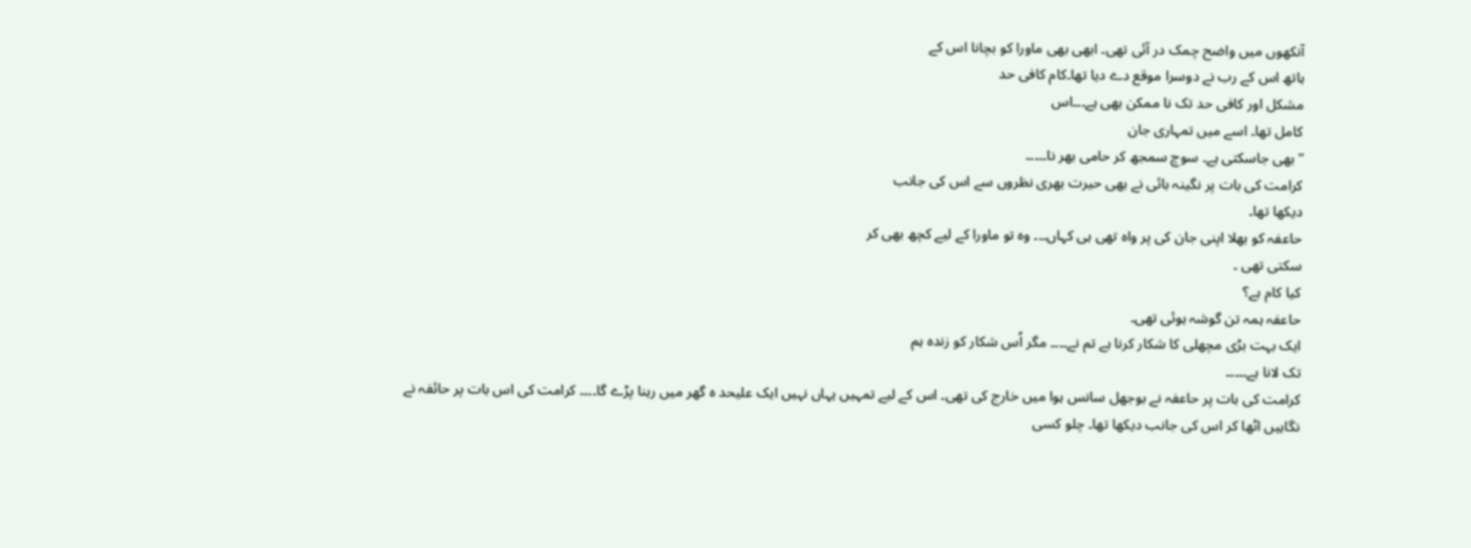آنکھوں میں واضح چمک در آئی تھی۔ ابھی بھی ماورا کو بچانا اس کے
ہاتھ اس کے رب نے دوسرا موقع دے دیا تھا۔کام کافی حد
مشکل اور کافی حد تک نا ممکن بھی ہے۔۔۔اس
کامل تھا۔ اسے میں تمہاری جان
” بھی جاسکتی ہے۔ سوچ سمجھ کر حامی بھر نا۔۔۔۔۔
کرامت کی بات پر نگینہ بائی نے بھی حیرت بھری نظروں سے اس کی جانب
دیکھا تھا۔
حاعفہ کو بھلا اپنی جان کی پر واہ تھی ہی کہاں۔۔۔ وہ تو ماورا کے لیے کچھ بھی کر
سکتی تھی ۔
کیا کام ہے؟
حاعفہ ہمہ تن گوشہ ہوئی تھی۔
ایک بہت بڑی مچھلی کا شکار کرنا ہے تم نے۔۔۔۔ مگر اُس شکار کو زندہ ہم
تک لانا ہے۔۔۔۔۔
کرامت کی بات پر حاعفہ نے بوجھل سانس ہوا میں خارج کی تھی۔ اس کے لیے تمہیں یہاں نہیں ایک علیحد ہ گھر میں رہنا پڑے گا۔۔۔۔ کرامت کی اس بات پر حائفہ نے نگاہیں اٹھا کر اس کی جانب دیکھا تھا۔ چلو کسی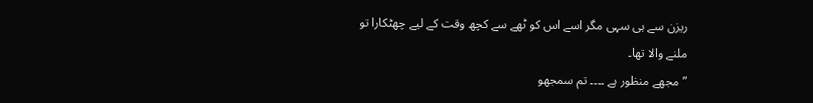ریزن سے ہی سہی مگر اسے اس کو ٹھے سے کچھ وقت کے لیے چھٹکارا تو
ملنے والا تھا۔
” مجھے منظور ہے ۔۔۔۔ تم سمجھو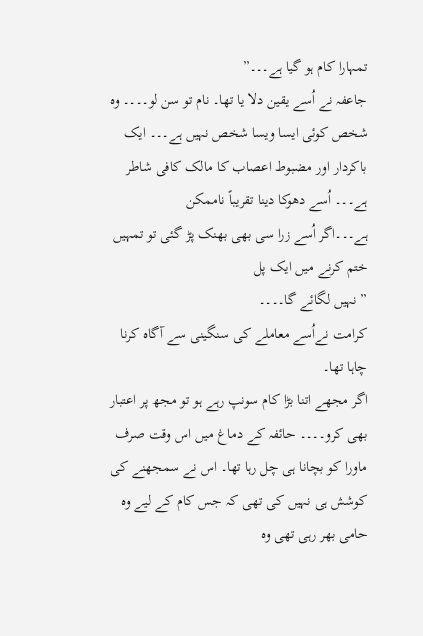تمہارا کام ہو گیا ہے۔۔۔”
جاعفہ نے اُسے یقین دلا یا تھا۔ نام تو سن لو۔۔۔۔ وہ شخص کوئی ایسا ویسا شخص نہیں ہے۔۔۔ ایک باکردار اور مضبوط اعصاب کا مالک کافی شاطر ہے۔۔۔ اُسے دھوکا دینا تقریباً ناممکن
ہے۔۔۔اگر اُسے زرا سی بھی بھنک پڑ گئی تو تمہیں ختم کرنے میں ایک پل
” نہیں لگائے گا۔۔۔۔
کرامت نےاُسے معاملے کی سنگینی سے آگاہ کرنا چاہا تھا۔
اگر مجھے اتنا بڑا کام سونپ رہے ہو تو مجھ پر اعتبار بھی کرو۔۔۔۔ حائفہ کے دماغ میں اس وقت صرف ماورا کو بچانا ہی چل رہا تھا۔ اس نے سمجھنے کی کوشش ہی نہیں کی تھی کہ جس کام کے لیے وہ حامی بھر رہی تھی وہ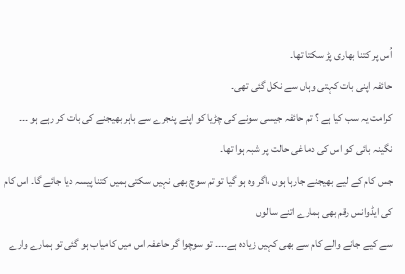اُس پر کتنا بھاری پڑ سکتا تھا۔
حائفہ اپنی بات کہتی وہاں سے نکل گئی تھی۔
کرامت یہ سب کیا ہے ؟ تم حائفہ جیسی سونے کی چڑیا کو اپنے پنجرے سے باہر بھیجنے کی بات کر رہے ہو ۔۔۔
نگینہ بائی کو اس کی دماغی حالت پر شبہ ہوا تھا۔
جس کام کے لیے بھیجنے جارہا ہوں ،اگر وہ ہو گیا تو تم سوچ بھی نہیں سکتی ہمیں کتنا پیسہ دیا جائے گا۔ اس کام کی ایڈوانس رقم بھی ہمارے اتنے سالوں
سے کیے جانے والے کام سے بھی کہیں زیادہ ہے۔۔۔۔ تو سوچوا گر حاعفہ اس میں کامیاب ہو گئی تو ہمارے وارے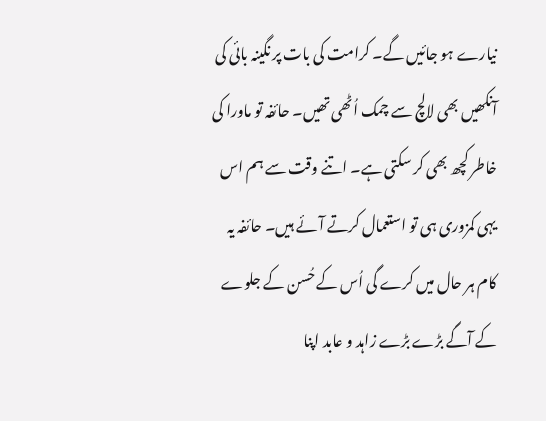نیارے ہو جائیں گے۔ کرامت کی بات پر نگینہ بائی کی آنکھیں بھی لالچ سے چمک اُٹھی تھیں۔ حائفہ تو ماورا کی خاطر کچھ بھی کر سکتی ہے۔ اتنے وقت سے ہم اس یہی کمزوری ہی تو استعمال کرتے آئے ہیں۔ حائفہ یہ کام ہر حال میں کرے گی اُس کے حُسن کے جلوے کے آگے بڑے بڑے زاہد و عابد اپنا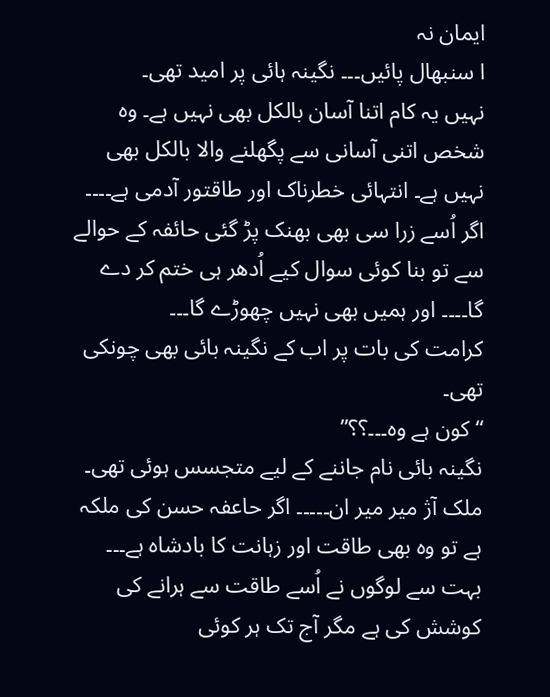ایمان نہ
ا سنبھال پائیں۔۔۔ نگینہ ہائی پر امید تھی۔
نہیں یہ کام اتنا آسان بالکل بھی نہیں ہے۔ وہ شخص اتنی آسانی سے پگھلنے والا بالکل بھی نہیں ہے۔ انتہائی خطرناک اور طاقتور آدمی ہے۔۔۔۔ اگر اُسے زرا سی بھی بھنک پڑ گئی حائفہ کے حوالے سے تو بنا کوئی سوال کیے اُدھر ہی ختم کر دے گا۔۔۔۔ اور ہمیں بھی نہیں چھوڑے گا۔۔۔
کرامت کی بات پر اب کے نگینہ بائی بھی چونکی تھی۔
“کون ہے وہ۔۔۔؟؟”
نگینہ بائی نام جاننے کے لیے متجسس ہوئی تھی۔
ملک آژ میر میر ان۔۔۔۔۔ اگر حاعفہ حسن کی ملکہ ہے تو وہ بھی طاقت اور زہانت کا بادشاہ ہے۔۔۔ بہت سے لوگوں نے اُسے طاقت سے ہرانے کی کوشش کی ہے مگر آج تک ہر کوئی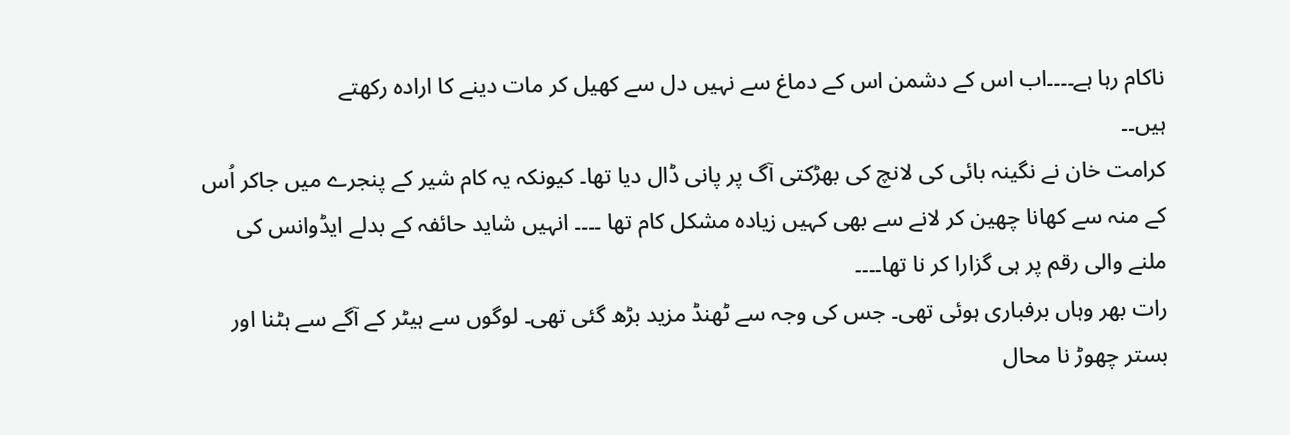ناکام رہا ہے۔۔۔۔اب اس کے دشمن اس کے دماغ سے نہیں دل سے کھیل کر مات دینے کا ارادہ رکھتے
ہیں۔۔
کرامت خان نے نگینہ بائی کی لانچ کی بھڑکتی آگ پر پانی ڈال دیا تھا۔ کیونکہ یہ کام شیر کے پنجرے میں جاکر اُس کے منہ سے کھانا چھین کر لانے سے بھی کہیں زیادہ مشکل کام تھا ۔۔۔۔ انہیں شاید حائفہ کے بدلے ایڈوانس کی
ملنے والی رقم پر ہی گزارا کر نا تھا۔۔۔۔
رات بھر وہاں برفباری ہوئی تھی۔ جس کی وجہ سے ٹھنڈ مزید بڑھ گئی تھی۔ لوگوں سے ہیٹر کے آگے سے ہٹنا اور بستر چھوڑ نا محال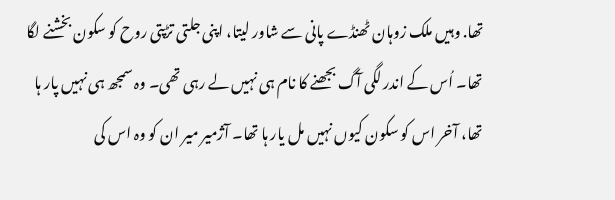تھا. وہیں ملک زوہان ٹھنڈے پانی سے شاور لیتا، اپنی جلتی تڑپتی روح کو سکون بخشنے لگا تھا۔ اُس کے اندر لگی آگ بجھنے کا نام ہی نہیں لے رہی تھی۔ وہ سمجھ ہی نہیں پار ہا تھا، آخر اس کو سکون کیوں نہیں مل یار ہا تھا۔ آژمیر میر ان کو وہ اس کی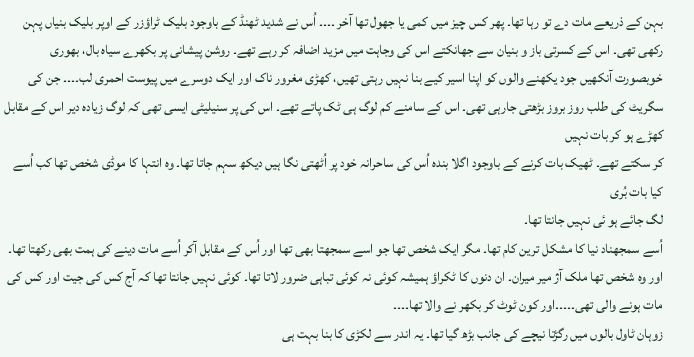بہن کے ذریعے مات دے تو رہا تھا۔ پھر کس چیز میں کمی یا جھول تھا آخر ۔۔۔۔ اُس نے شدید ٹھنڈ کے باوجود بلیک ٹراؤزر کے اوپر بلیک بنیاں پہن رکھی تھی۔ اس کے کسرتی باز و بنیان سے جھانکتے اس کی وجاہت میں مزید اضافہ کر رہے تھے۔ روشن پیشانی پر بکھرے سیاہ بال، بھوری خوبصورت آنکھیں جود یکھنے والوں کو اپنا اسیر کیے بنا نہیں رہتی تھیں، کھڑی مغرور ناک اور ایک دوسرے میں پیوست احمری لب۔۔۔۔ جن کی سگریٹ کی طلب روز بروز بڑھتی جارہی تھی۔ اس کے سامنے کم لوگ ہی ٹک پاتے تھے۔ اس کی پر سنیلیٹی ایسی تھی کہ لوگ زیادہ دیر اس کے مقابل کھڑے ہو کر بات نہیں
کر سکتے تھے۔ ٹھیک بات کرنے کے باوجود اگلا بندہ اُس کی ساحرانہ خود پر اُٹھتی نگا ہیں دیکھ سہم جاتا تھا۔ وہ انتہا کا موڈی شخص تھا کب اُسے کیا بات بُری
لگ جائے ہو ئی نہیں جانتا تھا۔
اُسے سمجھناد نیا کا مشکل ترین کام تھا۔ مگر ایک شخص تھا جو اسے سمجھتا بھی تھا اور اُس کے مقابل آکر اُسے مات دینے کی ہمت بھی رکھتا تھا۔ اور وہ شخص تھا ملک آژ میر میران۔ ان دنوں کا ٹکراؤ ہمیشہ کوئی نہ کوئی تباہی ضرور لاتا تھا۔ کوئی نہیں جانتا تھا کہ آج کس کی جیت اور کس کی مات ہونے والی تھی۔۔۔۔۔اور کون ٹوٹ کر بکھر نے والا تھا۔۔۔۔
زوہان ٹاول بالوں میں رگڑتا نیچے کی جانب بڑھ گیا تھا۔ یہ اندر سے لکڑی کا بنا بہت ہی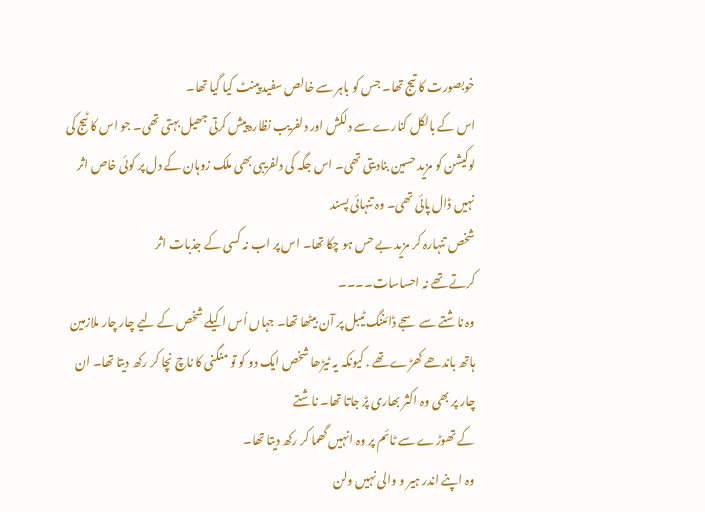خوبصورت کا تیج تھا۔ جس کو باہر سے خالص سفید پینٹ کیا گیا تھا۔
اس کے بالکل کنارے سے دلکش اور دلفریب نظارہ پیش کرتی جھیل بہتی تھی۔ جو اس کا ٹیج کی لوکیشن کو مزید حسین بنادیتی تھی۔ اس جگہ کی دلفریبی بھی ملک زوہان کے دل پر کوئی خاص اثر نہیں ڈال پائی تھی۔ وہ تنہائی پسند
شخص تنہارہ کر مزید بے حس ہو چکا تھا۔ اس پر اب نہ کسی کے جذبات اثر
کرتے تھے نہ احساسات۔۔۔۔
وہ ناشتے سے سجے ڈائننگ ٹیبل پر آن بیٹھا تھا۔ جہاں اُس اکیلے شخص کے لیے چار چار ملازمین ہاتھ باندھے کھڑے تھے . کیونکہ یہ ٹیڑھا شخص ایک دو کو تو منگنی کا ناچ نچا کر رکھ دیتا تھا۔ ان چار پر بھی وہ اکثر بھاری پڑ جاتا تھا۔ ناشتے
کے تھوڑے سے ٹائم پر وہ انہیں گھما کر رکھ دیتا تھا۔
وہ اپنے اندر ہیر و والی نہیں ولن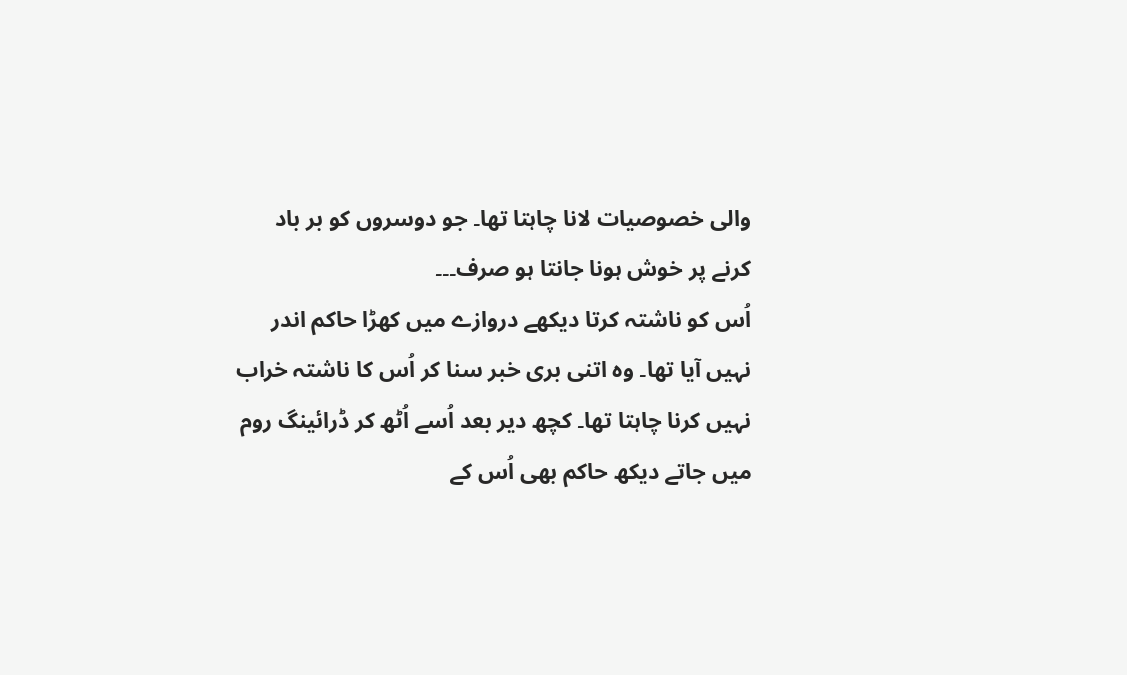والی خصوصیات لانا چاہتا تھا۔ جو دوسروں کو بر باد کرنے پر خوش ہونا جانتا ہو صرف۔۔۔
اُس کو ناشتہ کرتا دیکھے دروازے میں کھڑا حاکم اندر نہیں آیا تھا۔ وہ اتنی بری خبر سنا کر اُس کا ناشتہ خراب نہیں کرنا چاہتا تھا۔ کچھ دیر بعد اُسے اُٹھ کر ڈرائینگ روم میں جاتے دیکھ حاکم بھی اُس کے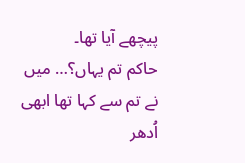پیچھے آیا تھا۔
حاکم تم یہاں؟… میں نے تم سے کہا تھا ابھی اُدھر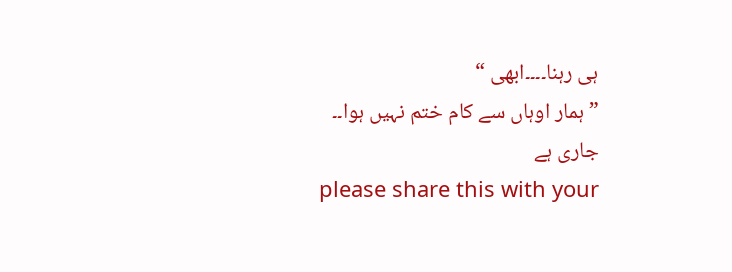ہی رہنا۔۔۔۔ابھی “
” ہمار اوہاں سے کام ختم نہیں ہوا۔۔
جاری ہے
please share this with your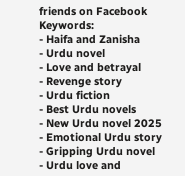friends on Facebook
Keywords:
- Haifa and Zanisha
- Urdu novel
- Love and betrayal
- Revenge story
- Urdu fiction
- Best Urdu novels
- New Urdu novel 2025
- Emotional Urdu story
- Gripping Urdu novel
- Urdu love and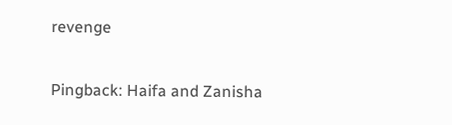revenge


Pingback: Haifa and Zanisha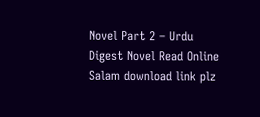Novel Part 2 – Urdu Digest Novel Read Online
Salam download link plz